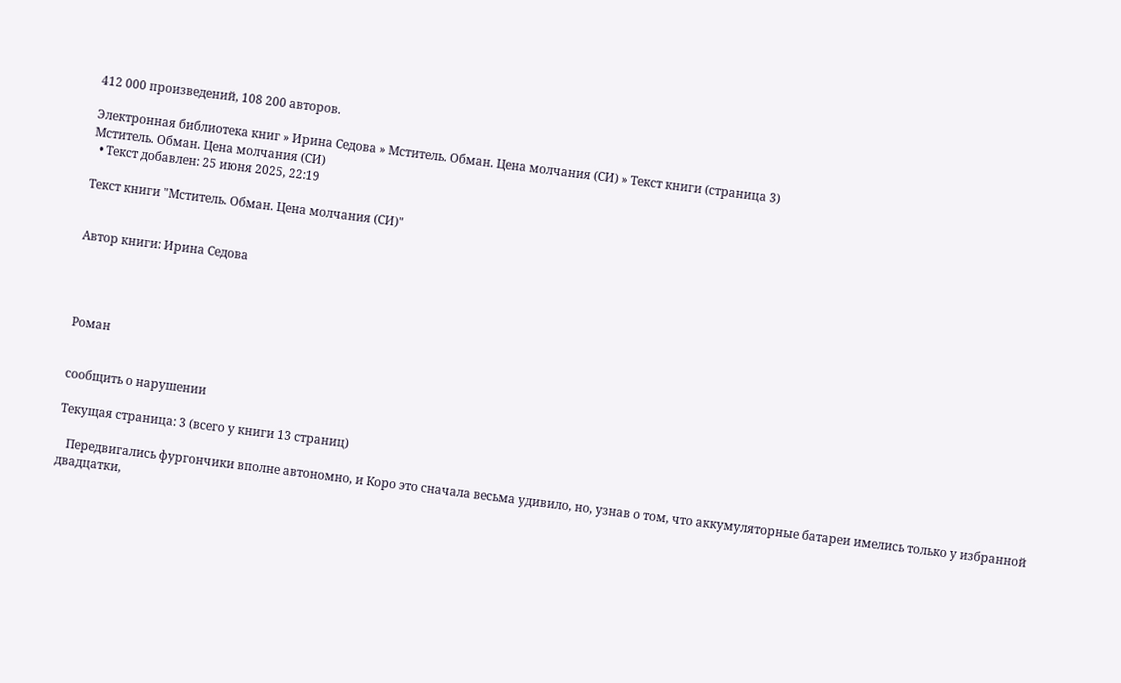412 000 произведений, 108 200 авторов.

Электронная библиотека книг » Ирина Седова » Мститель. Обман. Цена молчания (СИ) » Текст книги (страница 3)
Мститель. Обман. Цена молчания (СИ)
  • Текст добавлен: 25 июня 2025, 22:19

Текст книги "Мститель. Обман. Цена молчания (СИ)"


Автор книги: Ирина Седова




Роман


сообщить о нарушении

Текущая страница: 3 (всего у книги 13 страниц)

   Передвигались фургончики вполне автономно, и Коро это сначала весьма удивило, но, узнав о том, что аккумуляторные батареи имелись только у избранной двадцатки,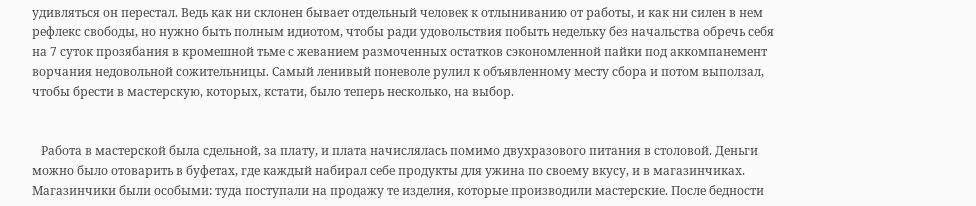удивляться он перестал. Ведь как ни склонен бывает отдельный человек к отлыниванию от работы, и как ни силен в нем рефлекс свободы, но нужно быть полным идиотом, чтобы ради удовольствия побыть недельку без начальства обречь себя на 7 суток прозябания в кромешной тьме с жеванием размоченных остатков сэкономленной пайки под аккомпанемент ворчания недовольной сожительницы. Самый ленивый поневоле рулил к объявленному месту сбора и потом выползал, чтобы брести в мастерскую, которых, кстати, было теперь несколько, на выбор.


   Работа в мастерской была сдельной, за плату, и плата начислялась помимо двухразового питания в столовой. Деньги можно было отоварить в буфетах, где каждый набирал себе продукты для ужина по своему вкусу, и в магазинчиках. Магазинчики были особыми: туда поступали на продажу те изделия, которые производили мастерские. После бедности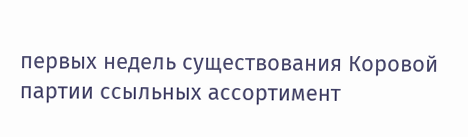первых недель существования Коровой партии ссыльных ассортимент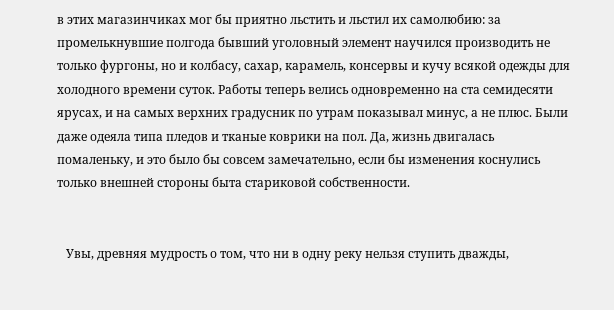в этих магазинчиках мог бы приятно льстить и льстил их самолюбию: за промелькнувшие полгода бывший уголовный элемент научился производить не только фургоны, но и колбасу, сахар, карамель, консервы и кучу всякой одежды для холодного времени суток. Работы теперь велись одновременно на ста семидесяти ярусах, и на самых верхних градусник по утрам показывал минус, а не плюс. Были даже одеяла типа пледов и тканые коврики на пол. Да, жизнь двигалась помаленьку, и это было бы совсем замечательно, если бы изменения коснулись только внешней стороны быта стариковой собственности.


   Увы, древняя мудрость о том, что ни в одну реку нельзя ступить дважды,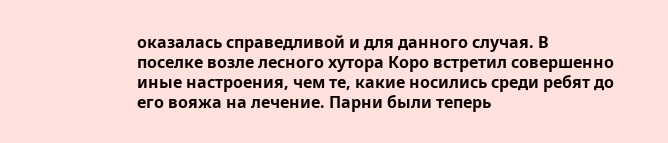оказалась справедливой и для данного случая. В поселке возле лесного хутора Коро встретил совершенно иные настроения, чем те, какие носились среди ребят до его вояжа на лечение. Парни были теперь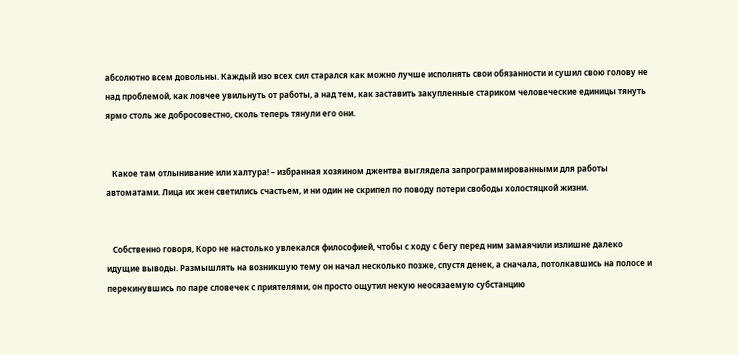абсолютно всем довольны. Каждый изо всех сил старался как можно лучше исполнять свои обязанности и сушил свою голову не над проблемой, как ловчее увильнуть от работы, а над тем, как заставить закупленные стариком человеческие единицы тянуть ярмо столь же добросовестно, сколь теперь тянули его они.


   Какое там отлынивание или халтура! – избранная хозяином джентва выглядела запрограммированными для работы автоматами. Лица их жен светились счастьем, и ни один не скрипел по поводу потери свободы холостяцкой жизни.


   Собственно говоря, Коро не настолько увлекался философией, чтобы с ходу с бегу перед ним замаячили излишне далеко идущие выводы. Размышлять на возникшую тему он начал несколько позже, спустя денек, а сначала, потолкавшись на полосе и перекинувшись по паре словечек с приятелями, он просто ощутил некую неосязаемую субстанцию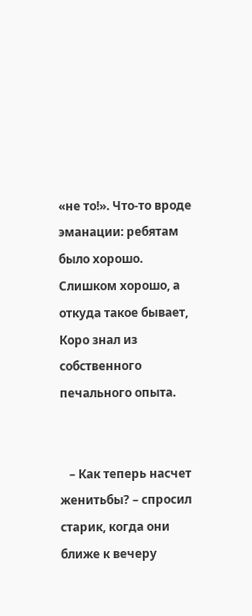«не то!». Что-то вроде эманации: ребятам было хорошо. Слишком хорошо, а откуда такое бывает, Коро знал из собственного печального опыта.


   – Как теперь насчет женитьбы? – спросил старик, когда они ближе к вечеру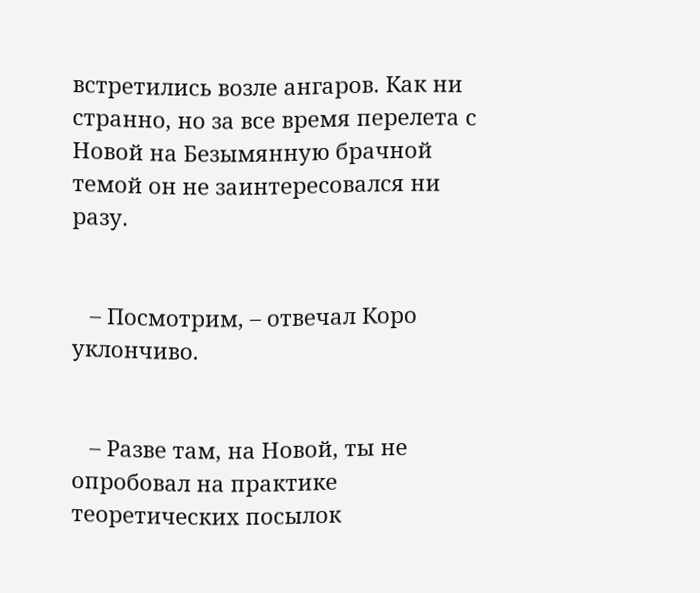встретились возле ангаров. Как ни странно, но за все время перелета с Новой на Безымянную брачной темой он не заинтересовался ни разу.


   – Посмотрим, – отвечал Коро уклончиво.


   – Разве там, на Новой, ты не опробовал на практике теоретических посылок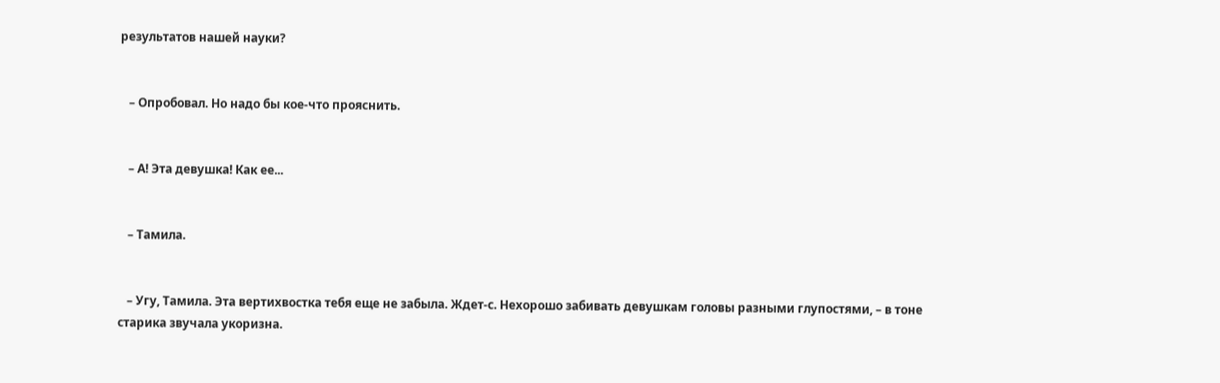результатов нашей науки?


   – Опробовал. Но надо бы кое-что прояснить.


   – А! Эта девушка! Как ее...


   – Тамила.


   – Угу, Тамила. Эта вертихвостка тебя еще не забыла. Ждет-с. Нехорошо забивать девушкам головы разными глупостями, – в тоне старика звучала укоризна.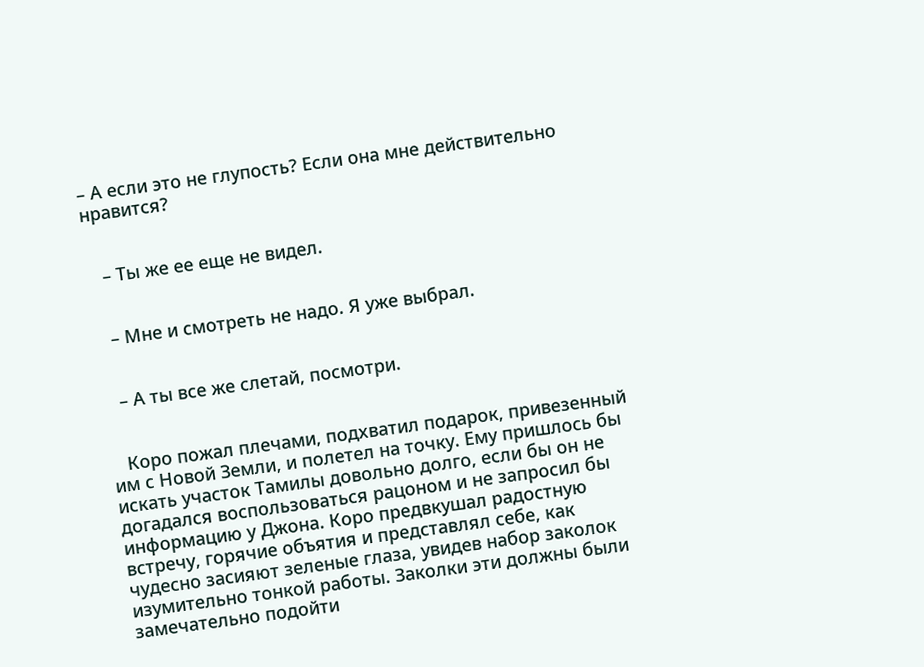– А если это не глупость? Если она мне действительно нравится?


   – Ты же ее еще не видел.


   – Мне и смотреть не надо. Я уже выбрал.


   – А ты все же слетай, посмотри.


   Коро пожал плечами, подхватил подарок, привезенный им с Новой Земли, и полетел на точку. Ему пришлось бы искать участок Тамилы довольно долго, если бы он не догадался воспользоваться рацоном и не запросил бы информацию у Джона. Коро предвкушал радостную встречу, горячие объятия и представлял себе, как чудесно засияют зеленые глаза, увидев набор заколок изумительно тонкой работы. Заколки эти должны были замечательно подойти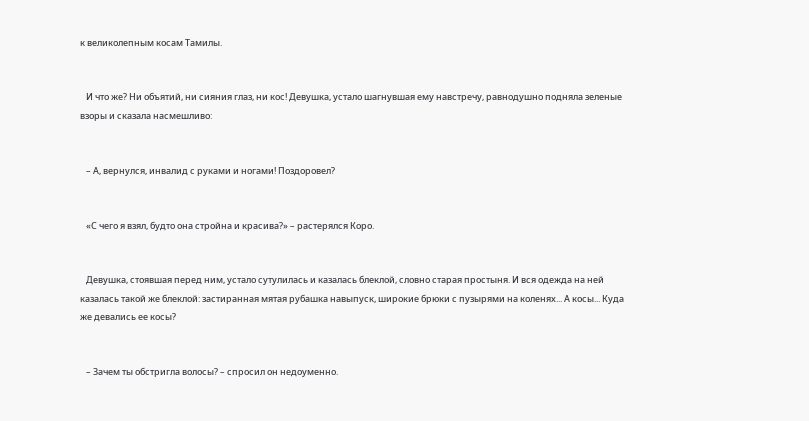к великолепным косам Тамилы.


   И что же? Ни объятий, ни сияния глаз, ни кос! Девушка, устало шагнувшая ему навстречу, равнодушно подняла зеленые взоры и сказала насмешливо:


   – А, вернулся, инвалид с руками и ногами! Поздоровел?


   «С чего я взял, будто она стройна и красива?» – растерялся Коро.


   Девушка, стоявшая перед ним, устало сутулилась и казалась блеклой, словно старая простыня. И вся одежда на ней казалась такой же блеклой: застиранная мятая рубашка навыпуск, широкие брюки с пузырями на коленях... А косы... Куда же девались ее косы?


   – Зачем ты обстригла волосы? – спросил он недоуменно.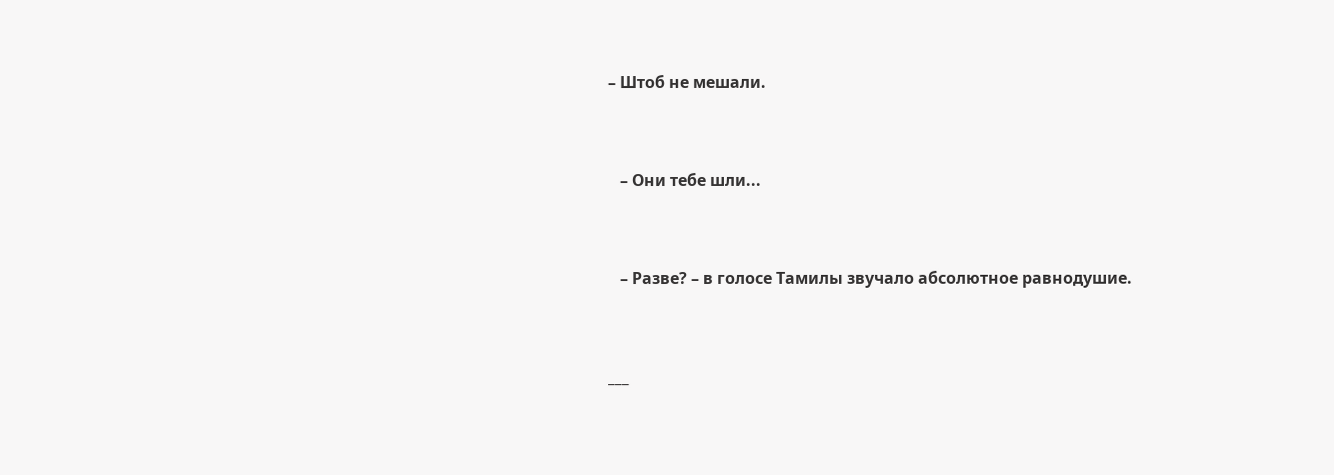– Штоб не мешали.


   – Они тебе шли...


   – Разве? – в голосе Тамилы звучало абсолютное равнодушие.


___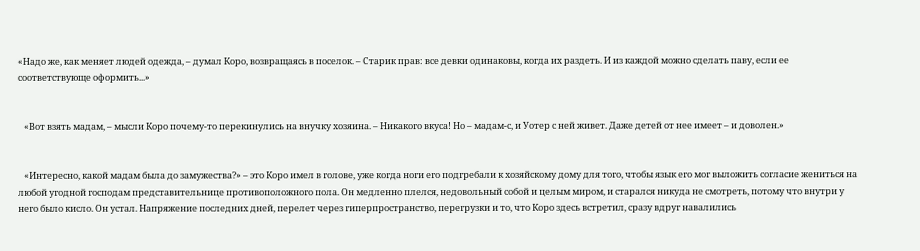«Надо же, как меняет людей одежда, – думал Коро, возвращаясь в поселок. – Старик прав: все девки одинаковы, когда их раздеть. И из каждой можно сделать паву, если ее соответствующе оформить...»


   «Вот взять мадам, – мысли Коро почему-то перекинулись на внучку хозяина. – Никакого вкуса! Но – мадам-с, и Уотер с ней живет. Даже детей от нее имеет – и доволен.»


   «Интересно, какой мадам была до замужества?» – это Коро имел в голове, уже когда ноги его подгребали к хозяйскому дому для того, чтобы язык его мог выложить согласие жениться на любой угодной господам представительнице противоположного пола. Он медленно плелся, недовольный собой и целым миром, и старался никуда не смотреть, потому что внутри у него было кисло. Он устал. Напряжение последних дней, перелет через гиперпространство, перегрузки и то, что Коро здесь встретил, сразу вдруг навалились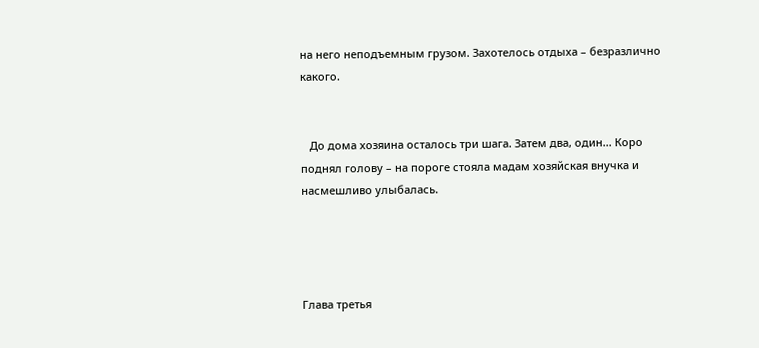на него неподъемным грузом. Захотелось отдыха – безразлично какого.


   До дома хозяина осталось три шага. Затем два, один... Коро поднял голову – на пороге стояла мадам хозяйская внучка и насмешливо улыбалась.




Глава третья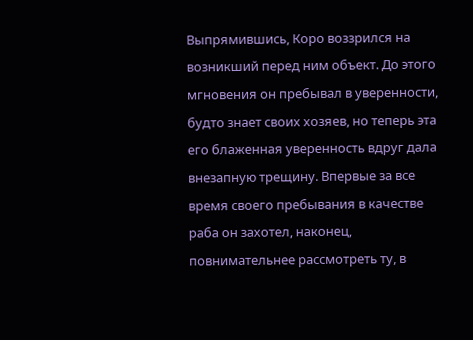Выпрямившись, Коро воззрился на возникший перед ним объект. До этого мгновения он пребывал в уверенности, будто знает своих хозяев, но теперь эта его блаженная уверенность вдруг дала внезапную трещину. Впервые за все время своего пребывания в качестве раба он захотел, наконец, повнимательнее рассмотреть ту, в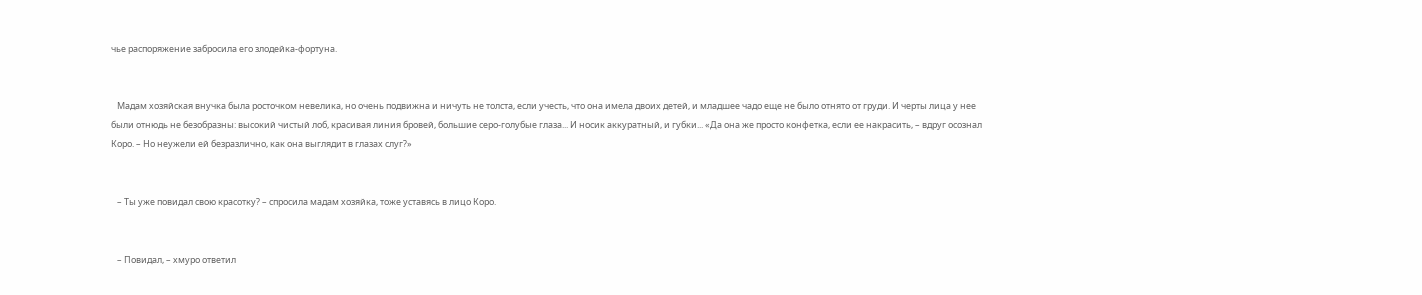чье распоряжение забросила его злодейка-фортуна.


   Мадам хозяйская внучка была росточком невелика, но очень подвижна и ничуть не толста, если учесть, что она имела двоих детей, и младшее чадо еще не было отнято от груди. И черты лица у нее были отнюдь не безобразны: высокий чистый лоб, красивая линия бровей, большие серо-голубые глаза... И носик аккуратный, и губки... «Да она же просто конфетка, если ее накрасить, – вдруг осознал Коро. – Но неужели ей безразлично, как она выглядит в глазах слуг?»


   – Ты уже повидал свою красотку? – спросила мадам хозяйка, тоже уставясь в лицо Коро.


   – Повидал, – хмуро ответил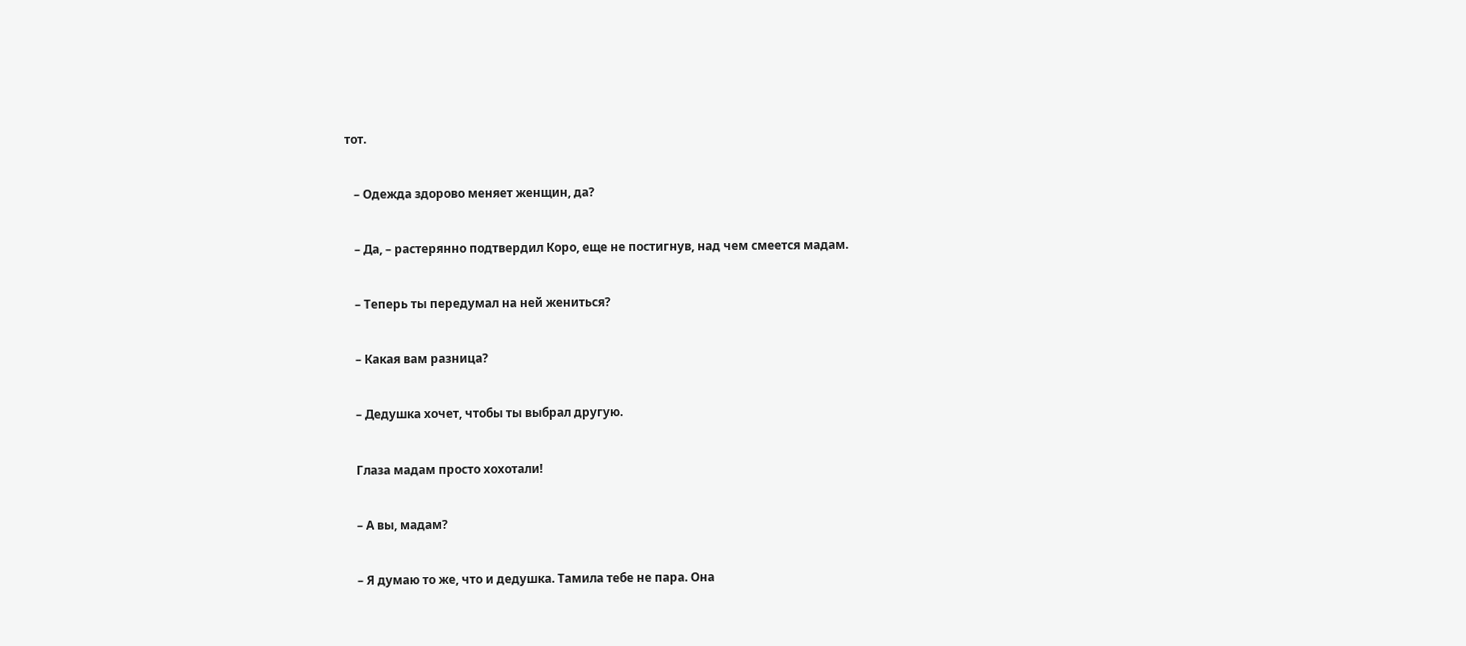тот.


   – Одежда здорово меняет женщин, да?


   – Да, – растерянно подтвердил Коро, еще не постигнув, над чем смеется мадам.


   – Теперь ты передумал на ней жениться?


   – Какая вам разница?


   – Дедушка хочет, чтобы ты выбрал другую.


   Глаза мадам просто хохотали!


   – А вы, мадам?


   – Я думаю то же, что и дедушка. Тамила тебе не пара. Она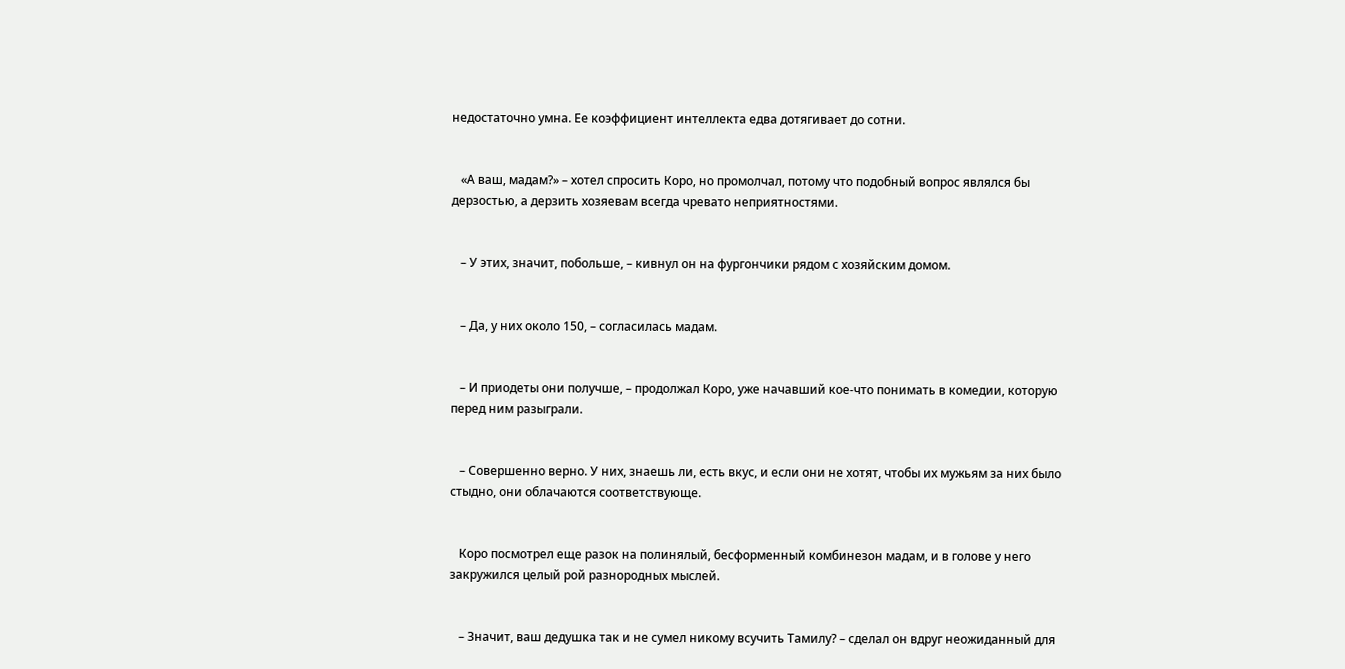недостаточно умна. Ее коэффициент интеллекта едва дотягивает до сотни.


   «А ваш, мадам?» – хотел спросить Коро, но промолчал, потому что подобный вопрос являлся бы дерзостью, а дерзить хозяевам всегда чревато неприятностями.


   – У этих, значит, побольше, – кивнул он на фургончики рядом с хозяйским домом.


   – Да, у них около 150, – согласилась мадам.


   – И приодеты они получше, – продолжал Коро, уже начавший кое-что понимать в комедии, которую перед ним разыграли.


   – Совершенно верно. У них, знаешь ли, есть вкус, и если они не хотят, чтобы их мужьям за них было стыдно, они облачаются соответствующе.


   Коро посмотрел еще разок на полинялый, бесформенный комбинезон мадам, и в голове у него закружился целый рой разнородных мыслей.


   – Значит, ваш дедушка так и не сумел никому всучить Тамилу? – сделал он вдруг неожиданный для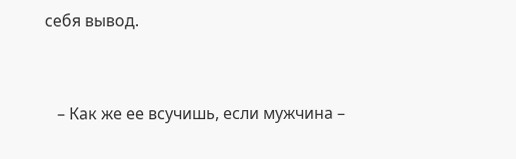себя вывод.


   – Как же ее всучишь, если мужчина –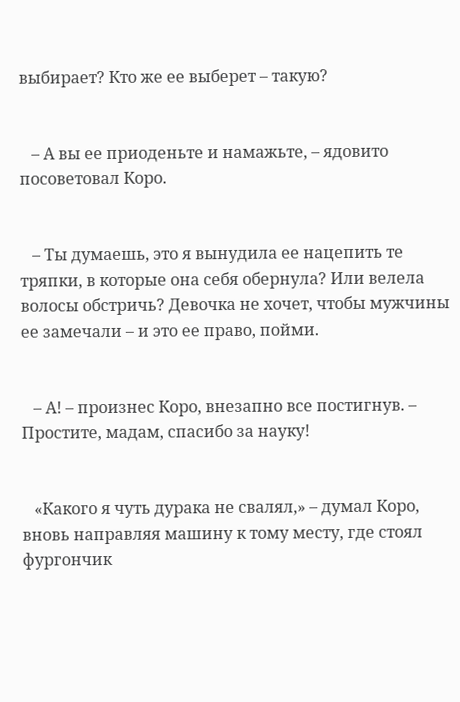выбирает? Кто же ее выберет – такую?


   – А вы ее приоденьте и намажьте, – ядовито посоветовал Коро.


   – Ты думаешь, это я вынудила ее нацепить те тряпки, в которые она себя обернула? Или велела волосы обстричь? Девочка не хочет, чтобы мужчины ее замечали – и это ее право, пойми.


   – А! – произнес Коро, внезапно все постигнув. – Простите, мадам, спасибо за науку!


   «Какого я чуть дурака не свалял,» – думал Коро, вновь направляя машину к тому месту, где стоял фургончик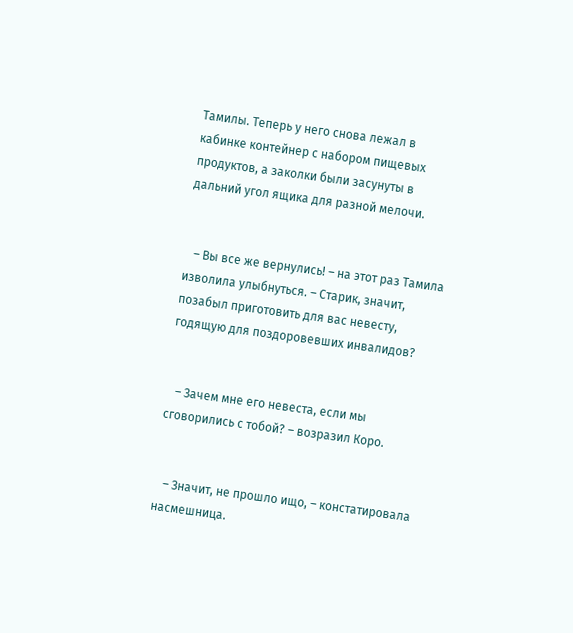Тамилы. Теперь у него снова лежал в кабинке контейнер с набором пищевых продуктов, а заколки были засунуты в дальний угол ящика для разной мелочи.


   – Вы все же вернулись! – на этот раз Тамила изволила улыбнуться. – Старик, значит, позабыл приготовить для вас невесту, годящую для поздоровевших инвалидов?


   – Зачем мне его невеста, если мы сговорились с тобой? – возразил Коро.


   – Значит, не прошло ищо, – констатировала насмешница.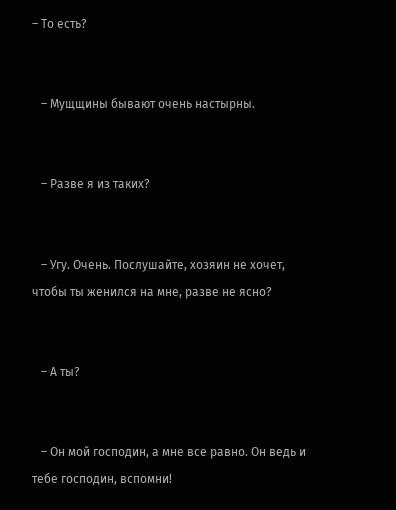– То есть?


   – Мущщины бывают очень настырны.


   – Разве я из таких?


   – Угу. Очень. Послушайте, хозяин не хочет, чтобы ты женился на мне, разве не ясно?


   – А ты?


   – Он мой господин, а мне все равно. Он ведь и тебе господин, вспомни!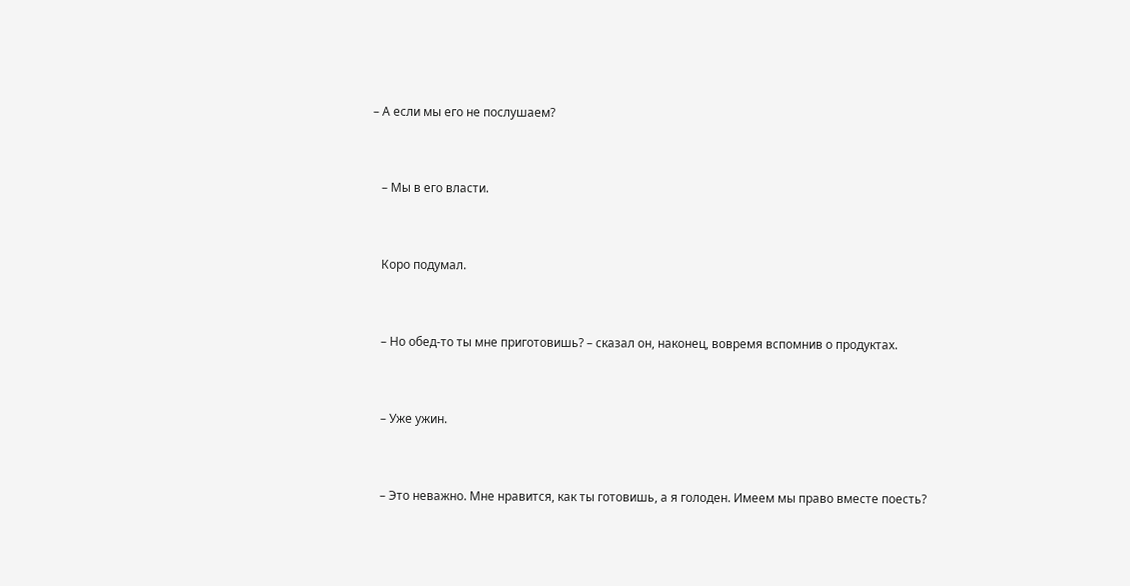– А если мы его не послушаем?


   – Мы в его власти.


   Коро подумал.


   – Но обед-то ты мне приготовишь? – сказал он, наконец, вовремя вспомнив о продуктах.


   – Уже ужин.


   – Это неважно. Мне нравится, как ты готовишь, а я голоден. Имеем мы право вместе поесть?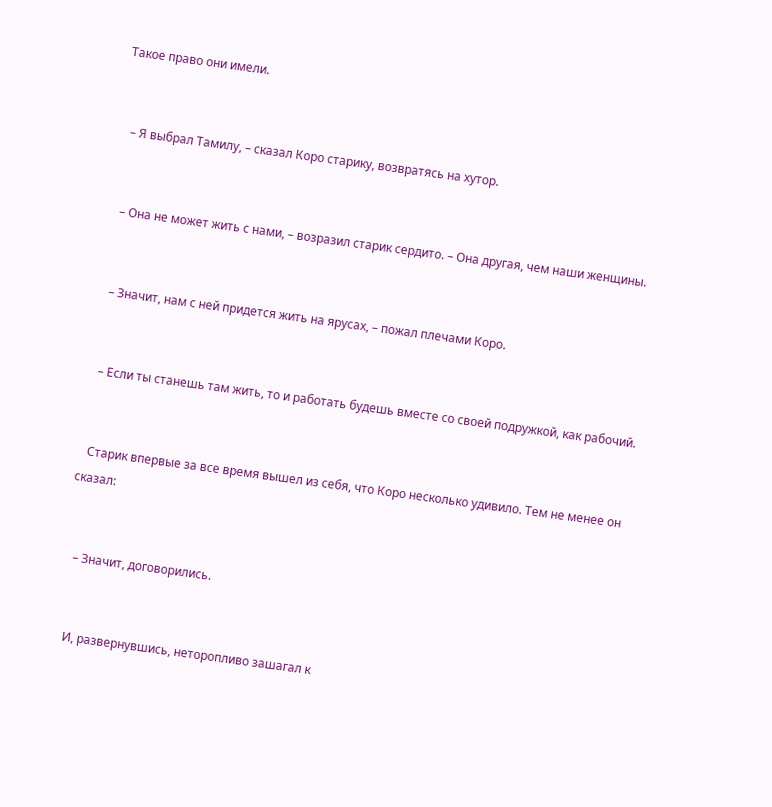Такое право они имели.


   – Я выбрал Тамилу, – сказал Коро старику, возвратясь на хутор.


   – Она не может жить с нами, – возразил старик сердито. – Она другая, чем наши женщины.


   – Значит, нам с ней придется жить на ярусах, – пожал плечами Коро.


   – Если ты станешь там жить, то и работать будешь вместе со своей подружкой, как рабочий.


   Старик впервые за все время вышел из себя, что Коро несколько удивило. Тем не менее он сказал:


   – Значит, договорились.


   И, развернувшись, неторопливо зашагал к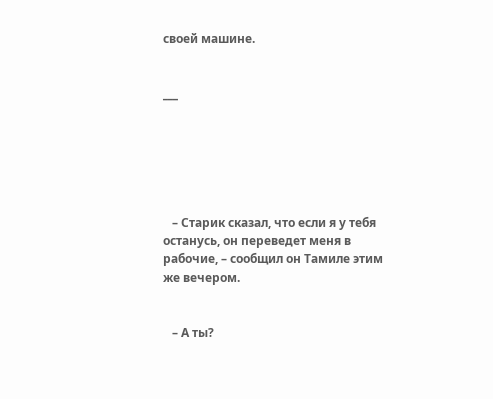своей машине.


___






   – Старик сказал, что если я у тебя останусь, он переведет меня в рабочие, – сообщил он Тамиле этим же вечером.


   – А ты?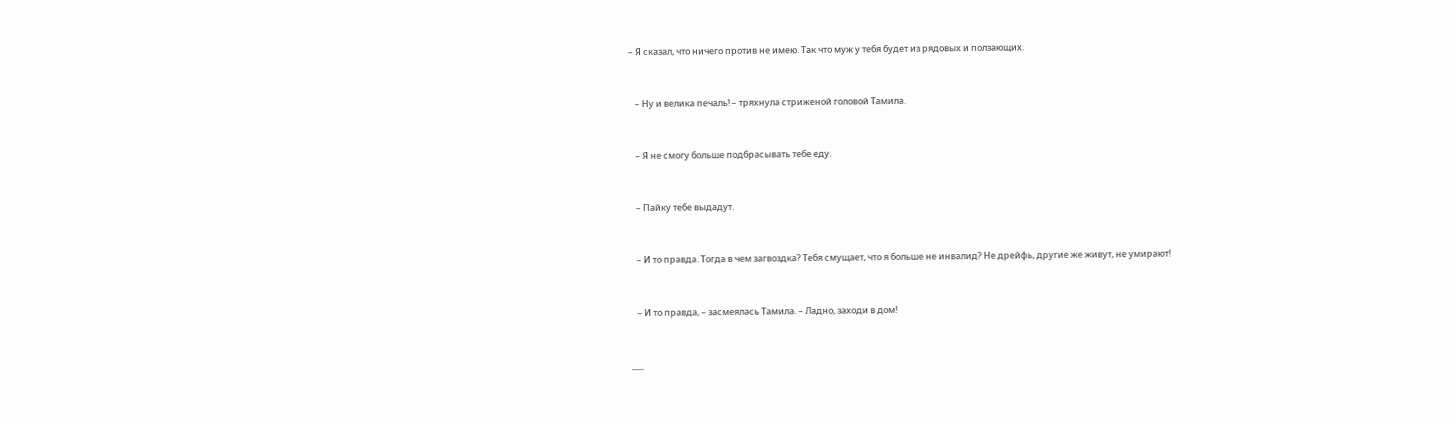– Я сказал, что ничего против не имею. Так что муж у тебя будет из рядовых и ползающих.


   – Ну и велика печаль! – тряхнула стриженой головой Тамила.


   – Я не смогу больше подбрасывать тебе еду.


   – Пайку тебе выдадут.


   – И то правда. Тогда в чем загвоздка? Тебя смущает, что я больше не инвалид? Не дрейфь, другие же живут, не умирают!


   – И то правда, – засмеялась Тамила. – Ладно, заходи в дом!


___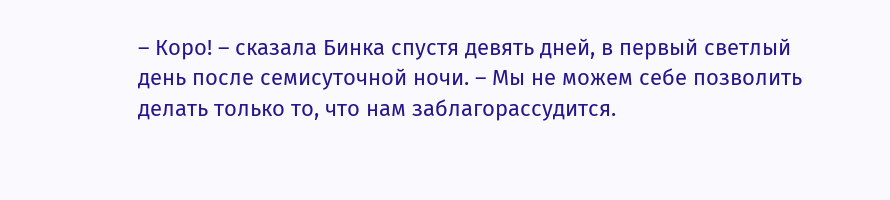– Коро! – сказала Бинка спустя девять дней, в первый светлый день после семисуточной ночи. – Мы не можем себе позволить делать только то, что нам заблагорассудится.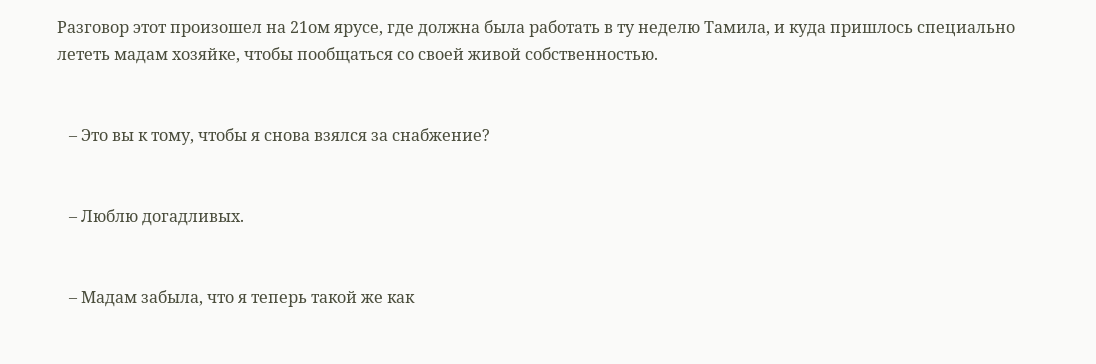Разговор этот произошел на 21ом ярусе, где должна была работать в ту неделю Тамила, и куда пришлось специально лететь мадам хозяйке, чтобы пообщаться со своей живой собственностью.


   – Это вы к тому, чтобы я снова взялся за снабжение?


   – Люблю догадливых.


   – Мадам забыла, что я теперь такой же как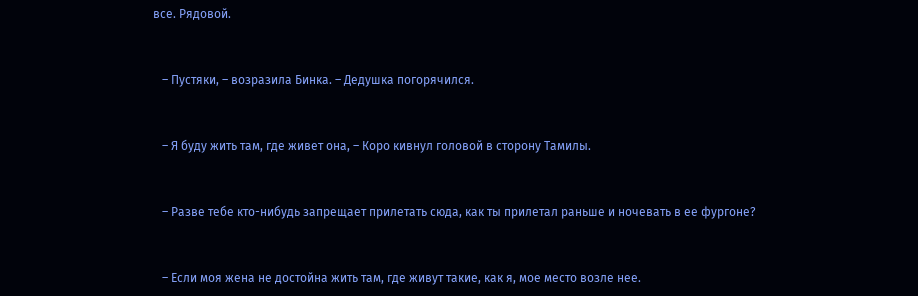все. Рядовой.


   – Пустяки, – возразила Бинка. – Дедушка погорячился.


   – Я буду жить там, где живет она, – Коро кивнул головой в сторону Тамилы.


   – Разве тебе кто-нибудь запрещает прилетать сюда, как ты прилетал раньше и ночевать в ее фургоне?


   – Если моя жена не достойна жить там, где живут такие, как я, мое место возле нее.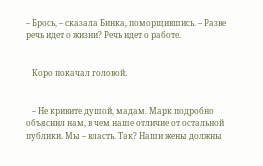– Брось, – сказала Бинка, поморщившись. – Разве речь идет о жизни? Речь идет о работе.


   Коро покачал головой.


   – Не кривите душой, мадам. Марк подробно объяснил нам, в чем наше отличие от остальной публики. Мы – власть. Так? Наши жены должны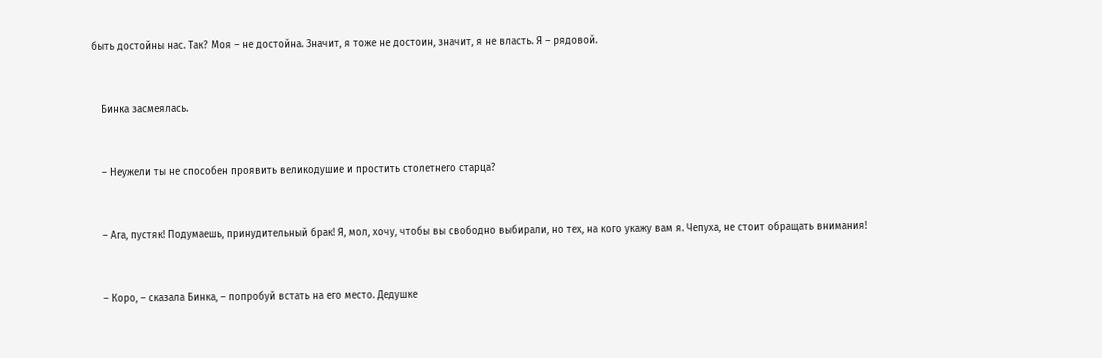быть достойны нас. Так? Моя – не достойна. Значит, я тоже не достоин, значит, я не власть. Я – рядовой.


   Бинка засмеялась.


   – Неужели ты не способен проявить великодушие и простить столетнего старца?


   – Ага, пустяк! Подумаешь, принудительный брак! Я, мол, хочу, чтобы вы свободно выбирали, но тех, на кого укажу вам я. Чепуха, не стоит обращать внимания!


   – Коро, – сказала Бинка, – попробуй встать на его место. Дедушке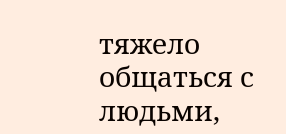тяжело общаться с людьми,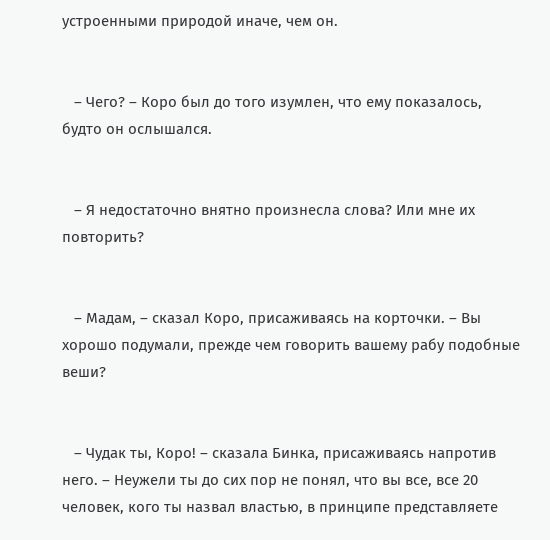устроенными природой иначе, чем он.


   – Чего? – Коро был до того изумлен, что ему показалось, будто он ослышался.


   – Я недостаточно внятно произнесла слова? Или мне их повторить?


   – Мадам, – сказал Коро, присаживаясь на корточки. – Вы хорошо подумали, прежде чем говорить вашему рабу подобные веши?


   – Чудак ты, Коро! – сказала Бинка, присаживаясь напротив него. – Неужели ты до сих пор не понял, что вы все, все 20 человек, кого ты назвал властью, в принципе представляете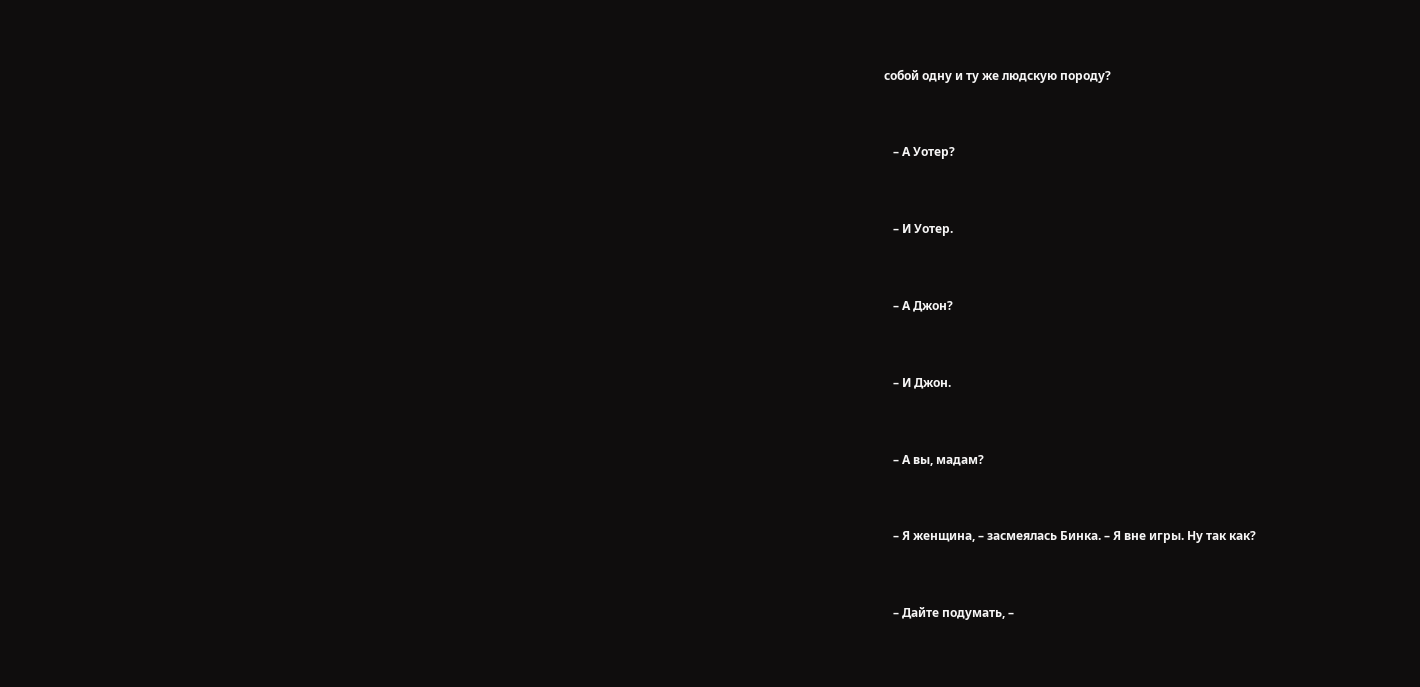собой одну и ту же людскую породу?


   – А Уотер?


   – И Уотер.


   – А Джон?


   – И Джон.


   – А вы, мадам?


   – Я женщина, – засмеялась Бинка. – Я вне игры. Ну так как?


   – Дайте подумать, –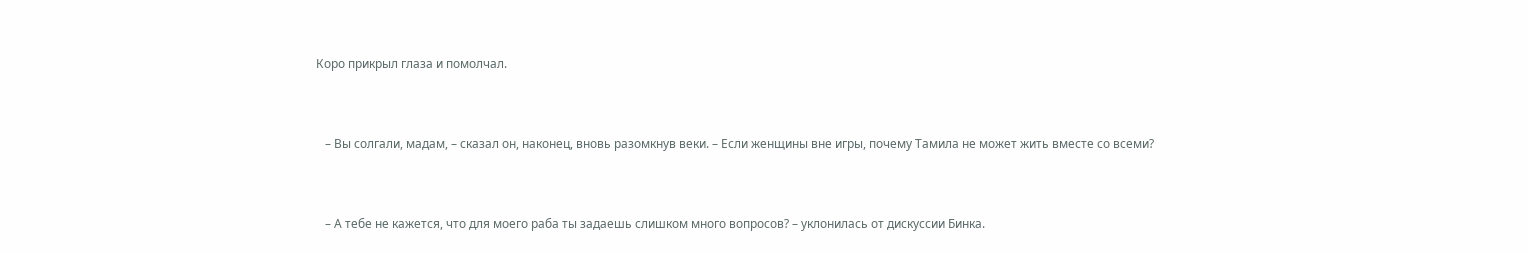Коро прикрыл глаза и помолчал.


   – Вы солгали, мадам, – сказал он, наконец, вновь разомкнув веки. – Если женщины вне игры, почему Тамила не может жить вместе со всеми?


   – А тебе не кажется, что для моего раба ты задаешь слишком много вопросов? – уклонилась от дискуссии Бинка.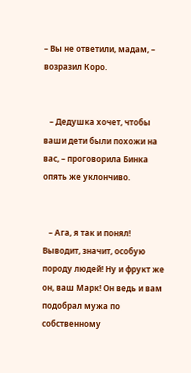– Вы не ответили, мадам, – возразил Коро.


   – Дедушка хочет, чтобы ваши дети были похожи на вас, – проговорила Бинка опять же уклончиво.


   – Ага, я так и понял! Выводит, значит, особую породу людей! Ну и фрукт же он, ваш Марк! Он ведь и вам подобрал мужа по собственному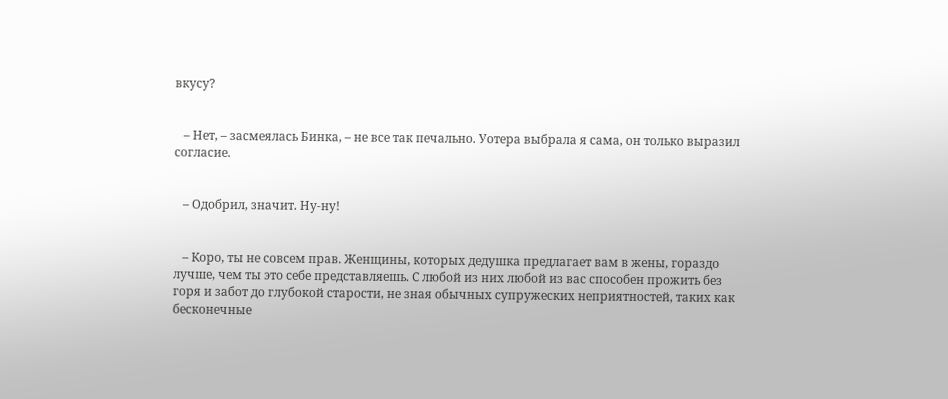вкусу?


   – Нет, – засмеялась Бинка, – не все так печально. Уотера выбрала я сама, он только выразил согласие.


   – Одобрил, значит. Ну-ну!


   – Коро, ты не совсем прав. Женщины, которых дедушка предлагает вам в жены, гораздо лучше, чем ты это себе представляешь. С любой из них любой из вас способен прожить без горя и забот до глубокой старости, не зная обычных супружеских неприятностей, таких как бесконечные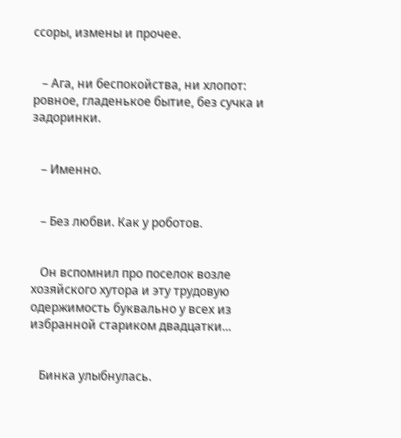ссоры, измены и прочее.


   – Ага, ни беспокойства, ни хлопот: ровное, гладенькое бытие, без сучка и задоринки.


   – Именно.


   – Без любви. Как у роботов.


   Он вспомнил про поселок возле хозяйского хутора и эту трудовую одержимость буквально у всех из избранной стариком двадцатки...


   Бинка улыбнулась.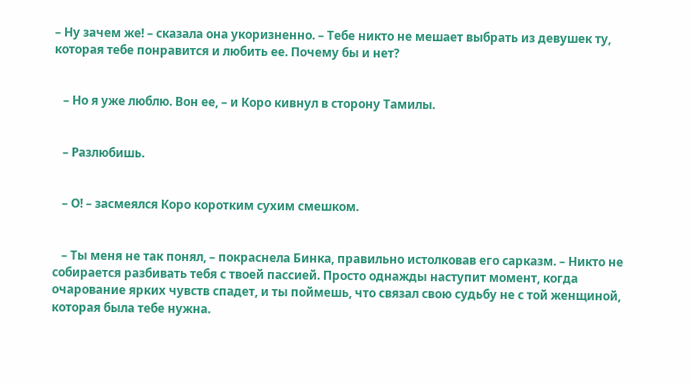– Ну зачем же! – сказала она укоризненно. – Тебе никто не мешает выбрать из девушек ту, которая тебе понравится и любить ее. Почему бы и нет?


   – Но я уже люблю. Вон ее, – и Коро кивнул в сторону Тамилы.


   – Разлюбишь.


   – О! – засмеялся Коро коротким сухим смешком.


   – Ты меня не так понял, – покраснела Бинка, правильно истолковав его сарказм. – Никто не собирается разбивать тебя с твоей пассией. Просто однажды наступит момент, когда очарование ярких чувств спадет, и ты поймешь, что связал свою судьбу не с той женщиной, которая была тебе нужна.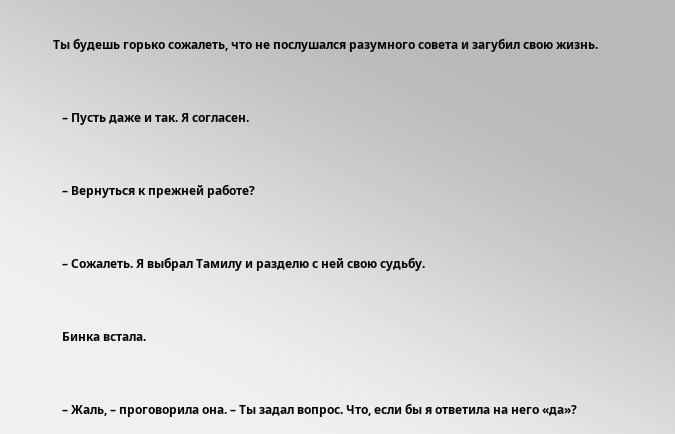Ты будешь горько сожалеть, что не послушался разумного совета и загубил свою жизнь.


   – Пусть даже и так. Я согласен.


   – Вернуться к прежней работе?


   – Сожалеть. Я выбрал Тамилу и разделю с ней свою судьбу.


   Бинка встала.


   – Жаль, – проговорила она. – Ты задал вопрос. Что, если бы я ответила на него «да»?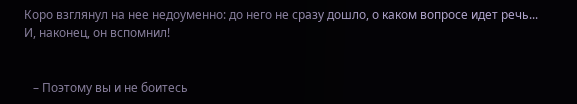Коро взглянул на нее недоуменно: до него не сразу дошло, о каком вопросе идет речь... И, наконец, он вспомнил!


   – Поэтому вы и не боитесь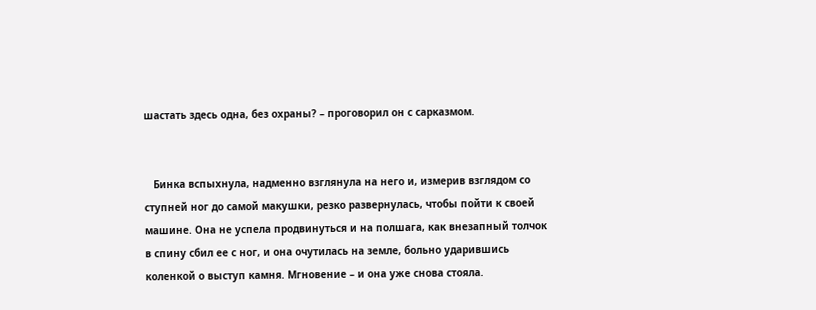шастать здесь одна, без охраны? – проговорил он с сарказмом.


   Бинка вспыхнула, надменно взглянула на него и, измерив взглядом со ступней ног до самой макушки, резко развернулась, чтобы пойти к своей машине. Она не успела продвинуться и на полшага, как внезапный толчок в спину сбил ее с ног, и она очутилась на земле, больно ударившись коленкой о выступ камня. Мгновение – и она уже снова стояла.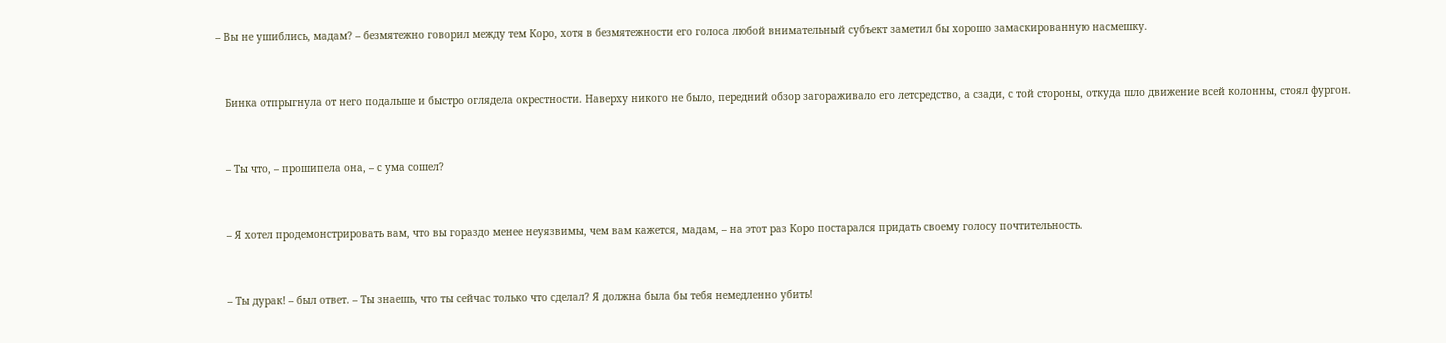– Вы не ушиблись, мадам? – безмятежно говорил между тем Коро, хотя в безмятежности его голоса любой внимательный субъект заметил бы хорошо замаскированную насмешку.


   Бинка отпрыгнула от него подальше и быстро оглядела окрестности. Наверху никого не было, передний обзор загораживало его летсредство, а сзади, с той стороны, откуда шло движение всей колонны, стоял фургон.


   – Ты что, – прошипела она, – с ума сошел?


   – Я хотел продемонстрировать вам, что вы гораздо менее неуязвимы, чем вам кажется, мадам, – на этот раз Коро постарался придать своему голосу почтительность.


   – Ты дурак! – был ответ. – Ты знаешь, что ты сейчас только что сделал? Я должна была бы тебя немедленно убить!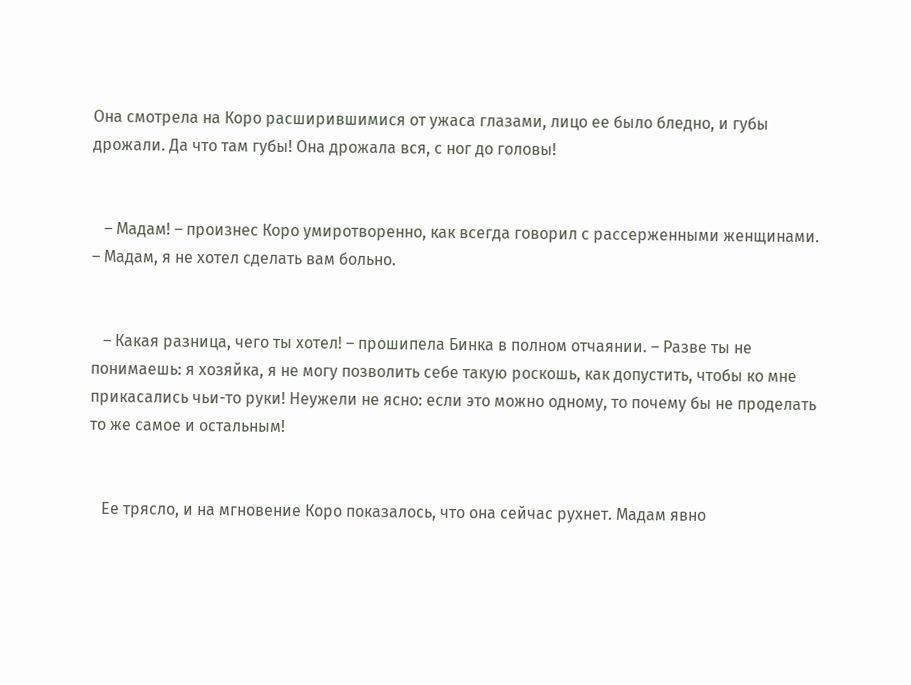Она смотрела на Коро расширившимися от ужаса глазами, лицо ее было бледно, и губы дрожали. Да что там губы! Она дрожала вся, с ног до головы!


   – Мадам! – произнес Коро умиротворенно, как всегда говорил с рассерженными женщинами. – Мадам, я не хотел сделать вам больно.


   – Какая разница, чего ты хотел! – прошипела Бинка в полном отчаянии. – Разве ты не понимаешь: я хозяйка, я не могу позволить себе такую роскошь, как допустить, чтобы ко мне прикасались чьи-то руки! Неужели не ясно: если это можно одному, то почему бы не проделать то же самое и остальным!


   Ее трясло, и на мгновение Коро показалось, что она сейчас рухнет. Мадам явно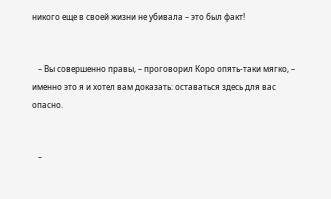никого еще в своей жизни не убивала – это был факт!


   – Вы совершенно правы, – проговорил Коро опять-таки мягко, – именно это я и хотел вам доказать: оставаться здесь для вас опасно.


   –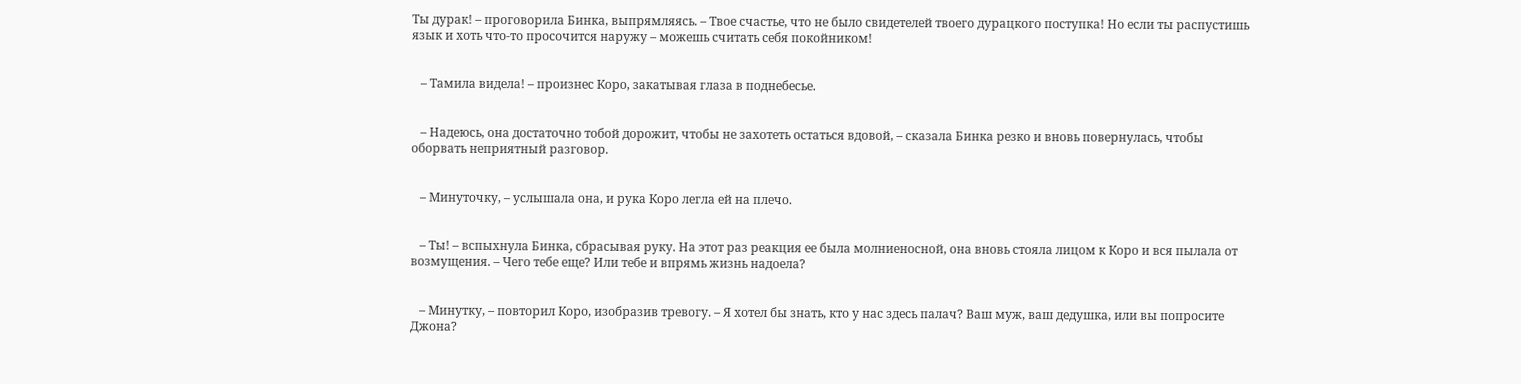Ты дурак! – проговорила Бинка, выпрямляясь. – Твое счастье, что не было свидетелей твоего дурацкого поступка! Но если ты распустишь язык и хоть что-то просочится наружу – можешь считать себя покойником!


   – Тамила видела! – произнес Коро, закатывая глаза в поднебесье.


   – Надеюсь, она достаточно тобой дорожит, чтобы не захотеть остаться вдовой, – сказала Бинка резко и вновь повернулась, чтобы оборвать неприятный разговор.


   – Минуточку, – услышала она, и рука Коро легла ей на плечо.


   – Ты! – вспыхнула Бинка, сбрасывая руку. На этот раз реакция ее была молниеносной, она вновь стояла лицом к Коро и вся пылала от возмущения. – Чего тебе еще? Или тебе и впрямь жизнь надоела?


   – Минутку, – повторил Коро, изобразив тревогу. – Я хотел бы знать, кто у нас здесь палач? Ваш муж, ваш дедушка, или вы попросите Джона?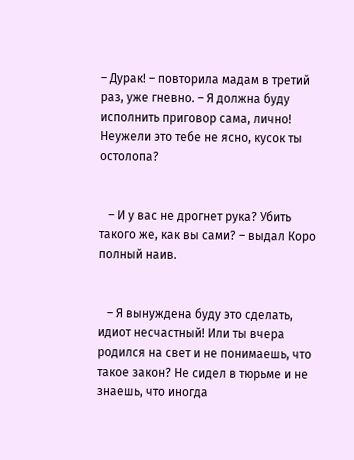– Дурак! – повторила мадам в третий раз, уже гневно. – Я должна буду исполнить приговор сама, лично! Неужели это тебе не ясно, кусок ты остолопа?


   – И у вас не дрогнет рука? Убить такого же, как вы сами? – выдал Коро полный наив.


   – Я вынуждена буду это сделать, идиот несчастный! Или ты вчера родился на свет и не понимаешь, что такое закон? Не сидел в тюрьме и не знаешь, что иногда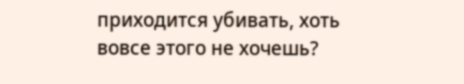приходится убивать, хоть вовсе этого не хочешь?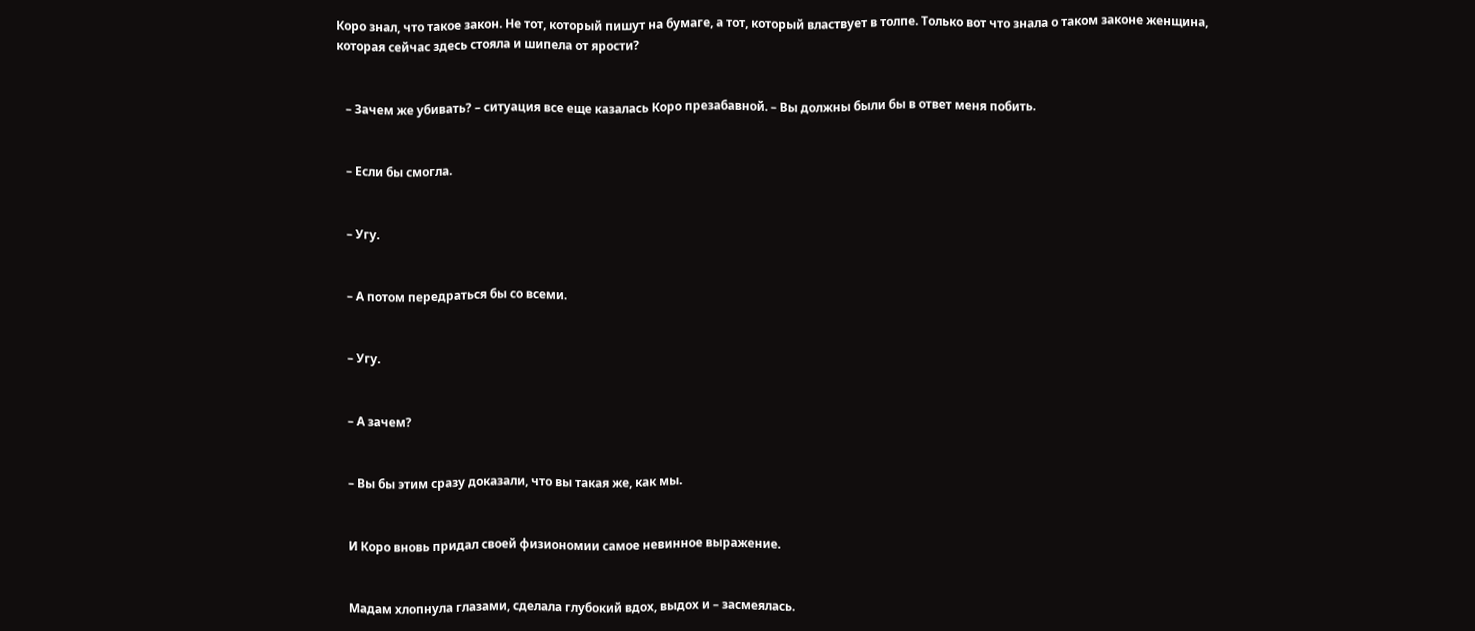Коро знал, что такое закон. Не тот, который пишут на бумаге, а тот, который властвует в толпе. Только вот что знала о таком законе женщина, которая сейчас здесь стояла и шипела от ярости?


   – Зачем же убивать? – ситуация все еще казалась Коро презабавной. – Вы должны были бы в ответ меня побить.


   – Если бы смогла.


   – Угу.


   – А потом передраться бы со всеми.


   – Угу.


   – А зачем?


   – Вы бы этим сразу доказали, что вы такая же, как мы.


   И Коро вновь придал своей физиономии самое невинное выражение.


   Мадам хлопнула глазами, сделала глубокий вдох, выдох и – засмеялась.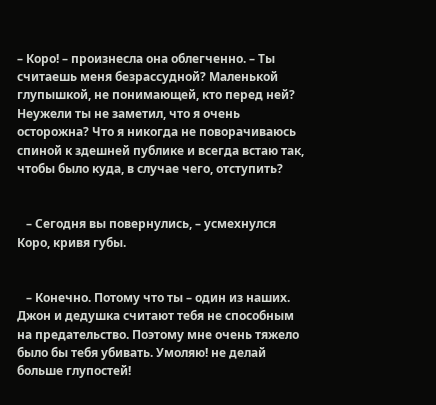– Коро! – произнесла она облегченно. – Ты считаешь меня безрассудной? Маленькой глупышкой, не понимающей, кто перед ней? Неужели ты не заметил, что я очень осторожна? Что я никогда не поворачиваюсь спиной к здешней публике и всегда встаю так, чтобы было куда, в случае чего, отступить?


   – Сегодня вы повернулись, – усмехнулся Коро, кривя губы.


   – Конечно. Потому что ты – один из наших. Джон и дедушка считают тебя не способным на предательство. Поэтому мне очень тяжело было бы тебя убивать. Умоляю! не делай больше глупостей!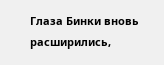Глаза Бинки вновь расширились,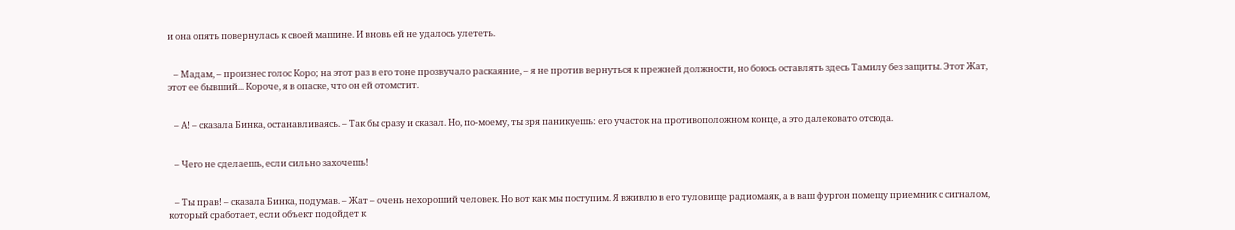и она опять повернулась к своей машине. И вновь ей не удалось улететь.


   – Мадам, – произнес голос Коро; на этот раз в его тоне прозвучало раскаяние, – я не против вернуться к прежней должности, но боюсь оставлять здесь Тамилу без защиты. Этот Жат, этот ее бывший... Короче, я в опаске, что он ей отомстит.


   – А! – сказала Бинка, останавливаясь. – Так бы сразу и сказал. Но, по-моему, ты зря паникуешь: его участок на противоположном конце, а это далековато отсюда.


   – Чего не сделаешь, если сильно захочешь!


   – Ты прав! – сказала Бинка, подумав. – Жат – очень нехороший человек. Но вот как мы поступим. Я вживлю в его туловище радиомаяк, а в ваш фургон помещу приемник с сигналом, который сработает, если объект подойдет к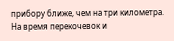прибору ближе, чем на три километра. На время перекочевок и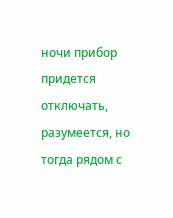ночи прибор придется отключать, разумеется, но тогда рядом с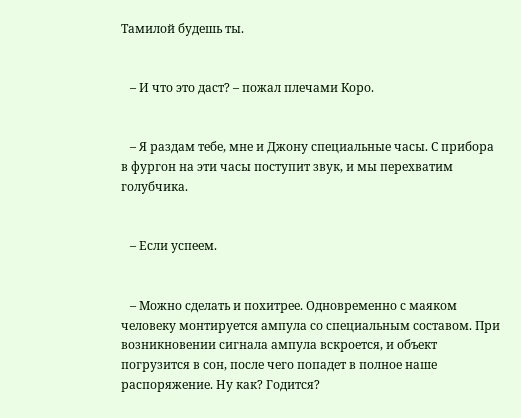Тамилой будешь ты.


   – И что это даст? – пожал плечами Коро.


   – Я раздам тебе, мне и Джону специальные часы. С прибора в фургон на эти часы поступит звук, и мы перехватим голубчика.


   – Если успеем.


   – Можно сделать и похитрее. Одновременно с маяком человеку монтируется ампула со специальным составом. При возникновении сигнала ампула вскроется, и объект погрузится в сон, после чего попадет в полное наше распоряжение. Ну как? Годится?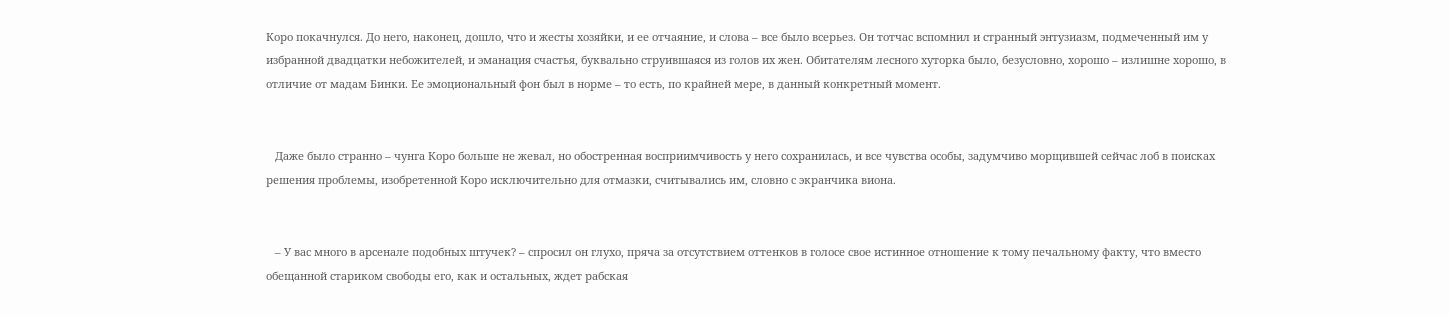Коро покачнулся. До него, наконец, дошло, что и жесты хозяйки, и ее отчаяние, и слова – все было всерьез. Он тотчас вспомнил и странный энтузиазм, подмеченный им у избранной двадцатки небожителей, и эманация счастья, буквально струившаяся из голов их жен. Обитателям лесного хуторка было, безусловно, хорошо – излишне хорошо, в отличие от мадам Бинки. Ее эмоциональный фон был в норме – то есть, по крайней мере, в данный конкретный момент.


   Даже было странно – чунга Коро больше не жевал, но обостренная восприимчивость у него сохранилась, и все чувства особы, задумчиво морщившей сейчас лоб в поисках решения проблемы, изобретенной Коро исключительно для отмазки, считывались им, словно с экранчика виона.


   – У вас много в арсенале подобных штучек? – спросил он глухо, пряча за отсутствием оттенков в голосе свое истинное отношение к тому печальному факту, что вместо обещанной стариком свободы его, как и остальных, ждет рабская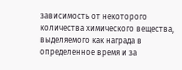зависимость от некоторого количества химического вещества, выделяемого как награда в определенное время и за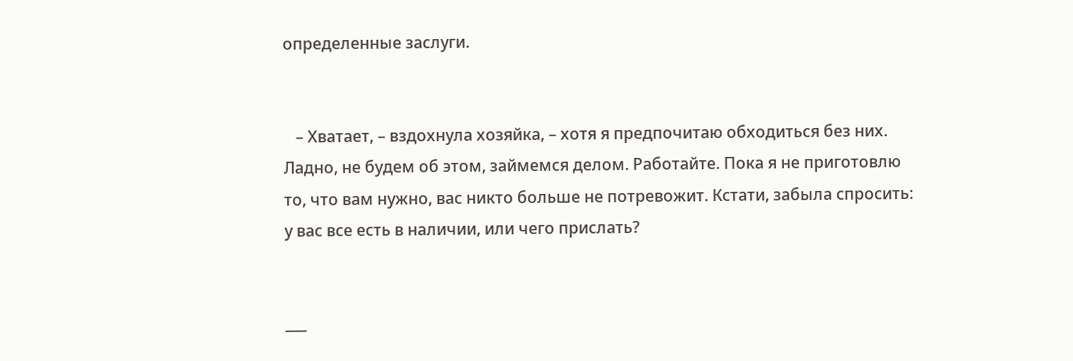определенные заслуги.


   – Хватает, – вздохнула хозяйка, – хотя я предпочитаю обходиться без них. Ладно, не будем об этом, займемся делом. Работайте. Пока я не приготовлю то, что вам нужно, вас никто больше не потревожит. Кстати, забыла спросить: у вас все есть в наличии, или чего прислать?


___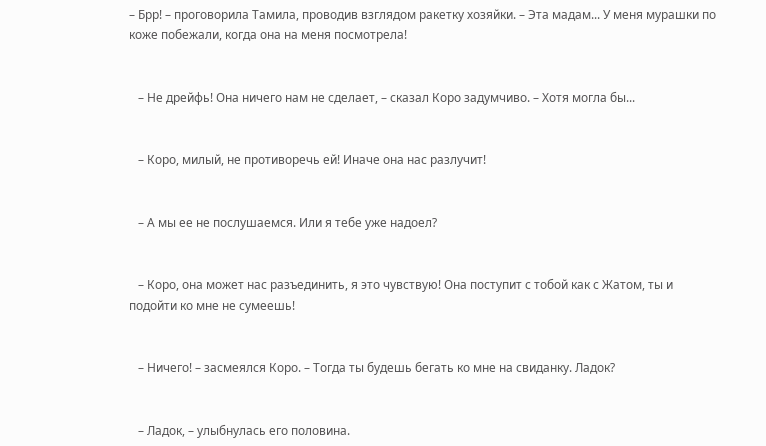– Брр! – проговорила Тамила, проводив взглядом ракетку хозяйки. – Эта мадам... У меня мурашки по коже побежали, когда она на меня посмотрела!


   – Не дрейфь! Она ничего нам не сделает, – сказал Коро задумчиво. – Хотя могла бы...


   – Коро, милый, не противоречь ей! Иначе она нас разлучит!


   – А мы ее не послушаемся. Или я тебе уже надоел?


   – Коро, она может нас разъединить, я это чувствую! Она поступит с тобой как с Жатом, ты и подойти ко мне не сумеешь!


   – Ничего! – засмеялся Коро. – Тогда ты будешь бегать ко мне на свиданку. Ладок?


   – Ладок, – улыбнулась его половина.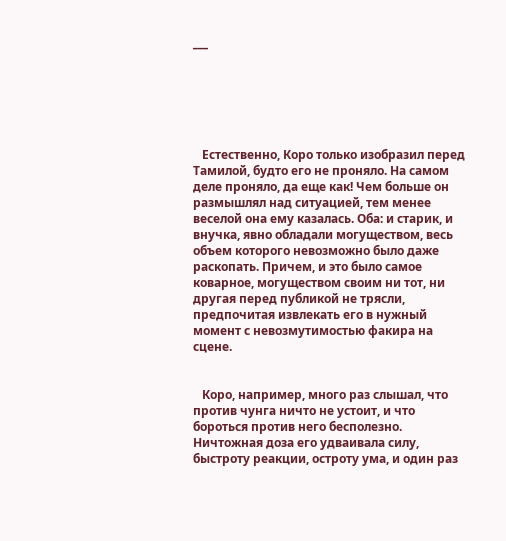___






   Естественно, Коро только изобразил перед Тамилой, будто его не проняло. На самом деле проняло, да еще как! Чем больше он размышлял над ситуацией, тем менее веселой она ему казалась. Оба: и старик, и внучка, явно обладали могуществом, весь объем которого невозможно было даже раскопать. Причем, и это было самое коварное, могуществом своим ни тот, ни другая перед публикой не трясли, предпочитая извлекать его в нужный момент с невозмутимостью факира на сцене.


   Коро, например, много раз слышал, что против чунга ничто не устоит, и что бороться против него бесполезно. Ничтожная доза его удваивала силу, быстроту реакции, остроту ума, и один раз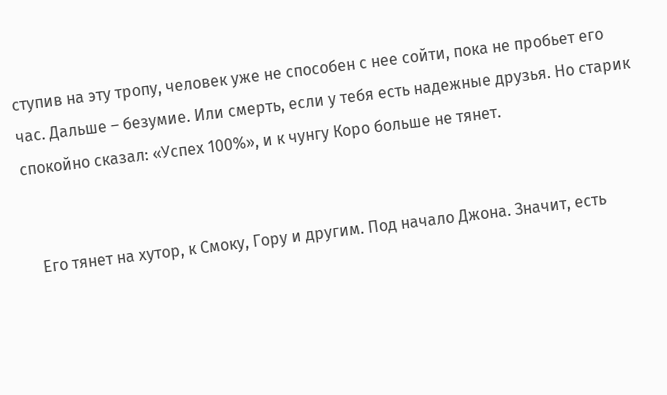ступив на эту тропу, человек уже не способен с нее сойти, пока не пробьет его час. Дальше – безумие. Или смерть, если у тебя есть надежные друзья. Но старик спокойно сказал: «Успех 100%», и к чунгу Коро больше не тянет.


   Его тянет на хутор, к Смоку, Гору и другим. Под начало Джона. Значит, есть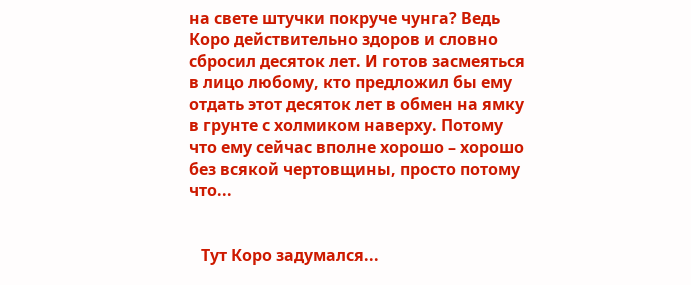на свете штучки покруче чунга? Ведь Коро действительно здоров и словно сбросил десяток лет. И готов засмеяться в лицо любому, кто предложил бы ему отдать этот десяток лет в обмен на ямку в грунте с холмиком наверху. Потому что ему сейчас вполне хорошо – хорошо без всякой чертовщины, просто потому что...


   Тут Коро задумался...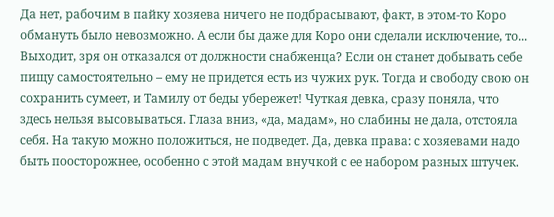Да нет, рабочим в пайку хозяева ничего не подбрасывают, факт, в этом-то Коро обмануть было невозможно. А если бы даже для Коро они сделали исключение, то... Выходит, зря он отказался от должности снабженца? Если он станет добывать себе пищу самостоятельно – ему не придется есть из чужих рук. Тогда и свободу свою он сохранить сумеет, и Тамилу от беды убережет! Чуткая девка, сразу поняла, что здесь нельзя высовываться. Глаза вниз, «да, мадам», но слабины не дала, отстояла себя. На такую можно положиться, не подведет. Да, девка права: с хозяевами надо быть поосторожнее, особенно с этой мадам внучкой с ее набором разных штучек.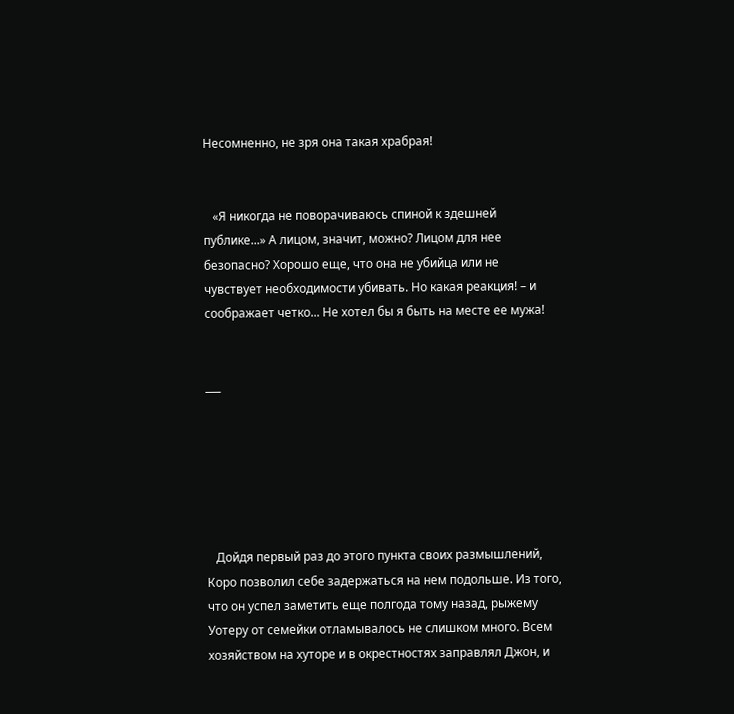Несомненно, не зря она такая храбрая!


   «Я никогда не поворачиваюсь спиной к здешней публике...» А лицом, значит, можно? Лицом для нее безопасно? Хорошо еще, что она не убийца или не чувствует необходимости убивать. Но какая реакция! – и соображает четко... Не хотел бы я быть на месте ее мужа!


___






   Дойдя первый раз до этого пункта своих размышлений, Коро позволил себе задержаться на нем подольше. Из того, что он успел заметить еще полгода тому назад, рыжему Уотеру от семейки отламывалось не слишком много. Всем хозяйством на хуторе и в окрестностях заправлял Джон, и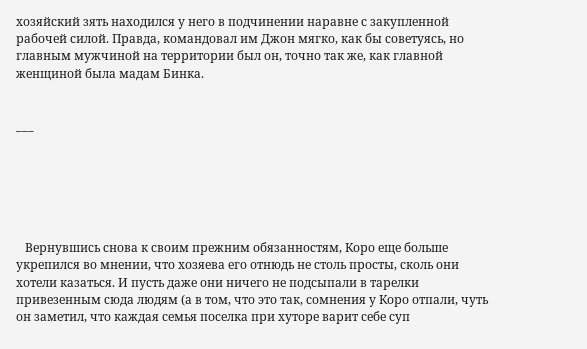хозяйский зять находился у него в подчинении наравне с закупленной рабочей силой. Правда, командовал им Джон мягко, как бы советуясь, но главным мужчиной на территории был он, точно так же, как главной женщиной была мадам Бинка.


___






   Вернувшись снова к своим прежним обязанностям, Коро еще больше укрепился во мнении, что хозяева его отнюдь не столь просты, сколь они хотели казаться. И пусть даже они ничего не подсыпали в тарелки привезенным сюда людям (а в том, что это так, сомнения у Коро отпали, чуть он заметил, что каждая семья поселка при хуторе варит себе суп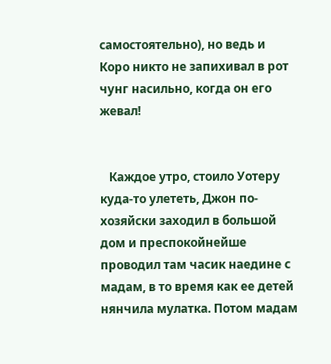самостоятельно), но ведь и Коро никто не запихивал в рот чунг насильно, когда он его жевал!


   Каждое утро, стоило Уотеру куда-то улететь, Джон по-хозяйски заходил в большой дом и преспокойнейше проводил там часик наедине с мадам, в то время как ее детей нянчила мулатка. Потом мадам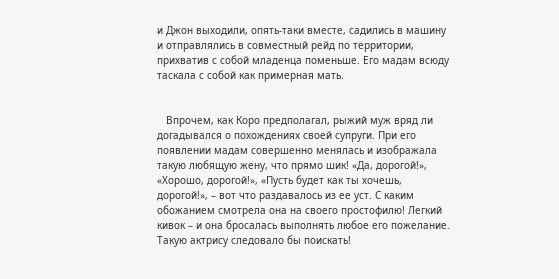и Джон выходили, опять-таки вместе, садились в машину и отправлялись в совместный рейд по территории, прихватив с собой младенца поменьше. Его мадам всюду таскала с собой как примерная мать.


   Впрочем, как Коро предполагал, рыжий муж вряд ли догадывался о похождениях своей супруги. При его появлении мадам совершенно менялась и изображала такую любящую жену, что прямо шик! «Да, дорогой!», «Хорошо, дорогой!», «Пусть будет как ты хочешь, дорогой!», – вот что раздавалось из ее уст. С каким обожанием смотрела она на своего простофилю! Легкий кивок – и она бросалась выполнять любое его пожелание. Такую актрису следовало бы поискать!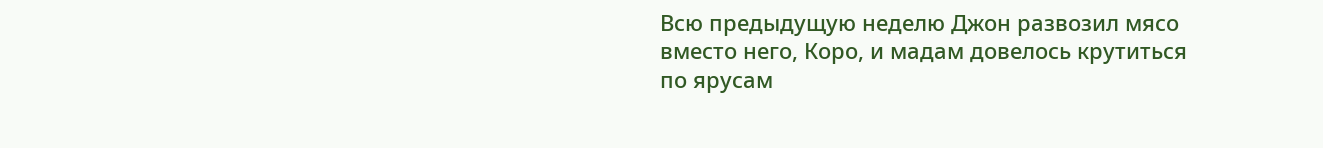Всю предыдущую неделю Джон развозил мясо вместо него, Коро, и мадам довелось крутиться по ярусам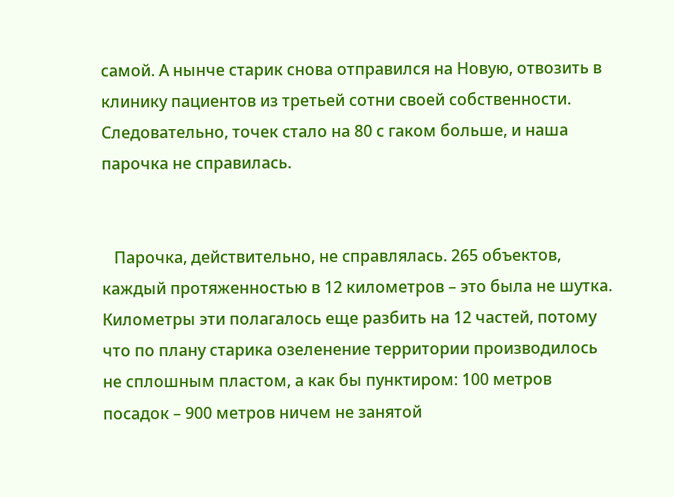самой. А нынче старик снова отправился на Новую, отвозить в клинику пациентов из третьей сотни своей собственности. Следовательно, точек стало на 80 с гаком больше, и наша парочка не справилась.


   Парочка, действительно, не справлялась. 265 объектов, каждый протяженностью в 12 километров – это была не шутка. Километры эти полагалось еще разбить на 12 частей, потому что по плану старика озеленение территории производилось не сплошным пластом, а как бы пунктиром: 100 метров посадок – 900 метров ничем не занятой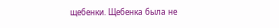щебенки. Щебенка была не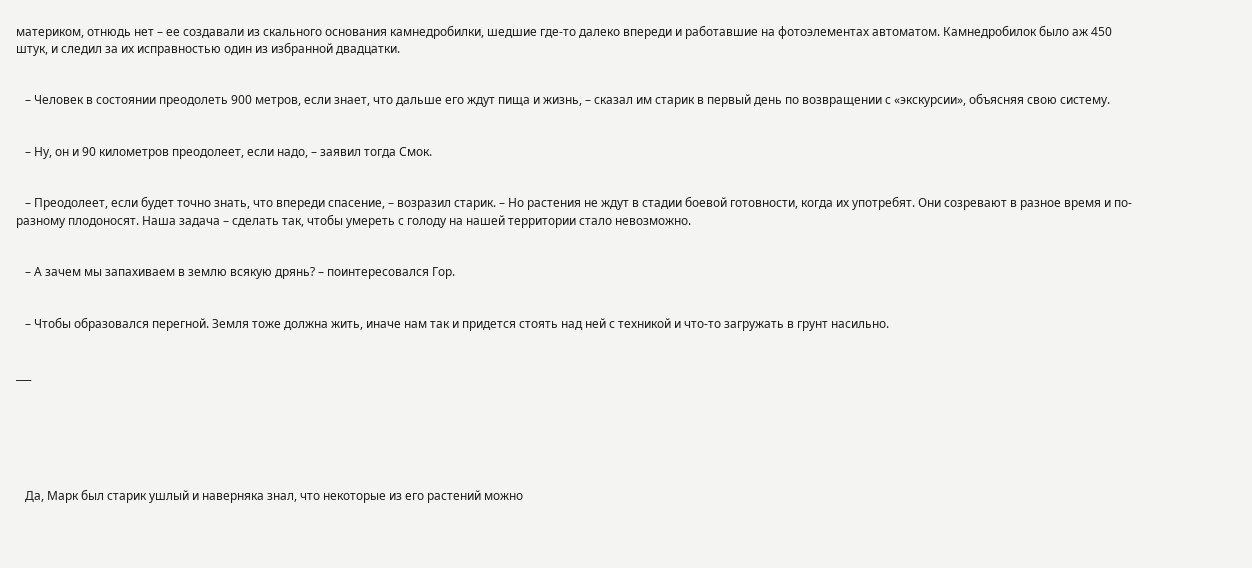материком, отнюдь нет – ее создавали из скального основания камнедробилки, шедшие где-то далеко впереди и работавшие на фотоэлементах автоматом. Камнедробилок было аж 450 штук, и следил за их исправностью один из избранной двадцатки.


   – Человек в состоянии преодолеть 900 метров, если знает, что дальше его ждут пища и жизнь, – сказал им старик в первый день по возвращении с «экскурсии», объясняя свою систему.


   – Ну, он и 90 километров преодолеет, если надо, – заявил тогда Смок.


   – Преодолеет, если будет точно знать, что впереди спасение, – возразил старик. – Но растения не ждут в стадии боевой готовности, когда их употребят. Они созревают в разное время и по-разному плодоносят. Наша задача – сделать так, чтобы умереть с голоду на нашей территории стало невозможно.


   – А зачем мы запахиваем в землю всякую дрянь? – поинтересовался Гор.


   – Чтобы образовался перегной. Земля тоже должна жить, иначе нам так и придется стоять над ней с техникой и что-то загружать в грунт насильно.


___






   Да, Марк был старик ушлый и наверняка знал, что некоторые из его растений можно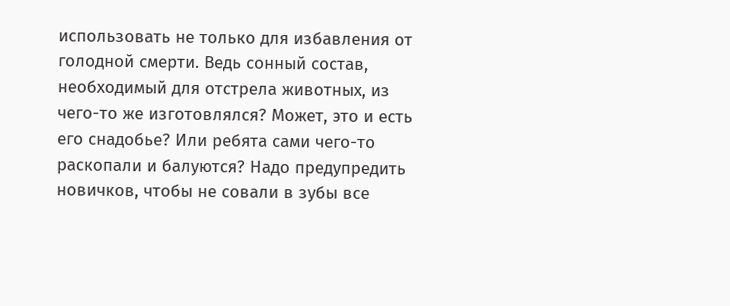использовать не только для избавления от голодной смерти. Ведь сонный состав, необходимый для отстрела животных, из чего-то же изготовлялся? Может, это и есть его снадобье? Или ребята сами чего-то раскопали и балуются? Надо предупредить новичков, чтобы не совали в зубы все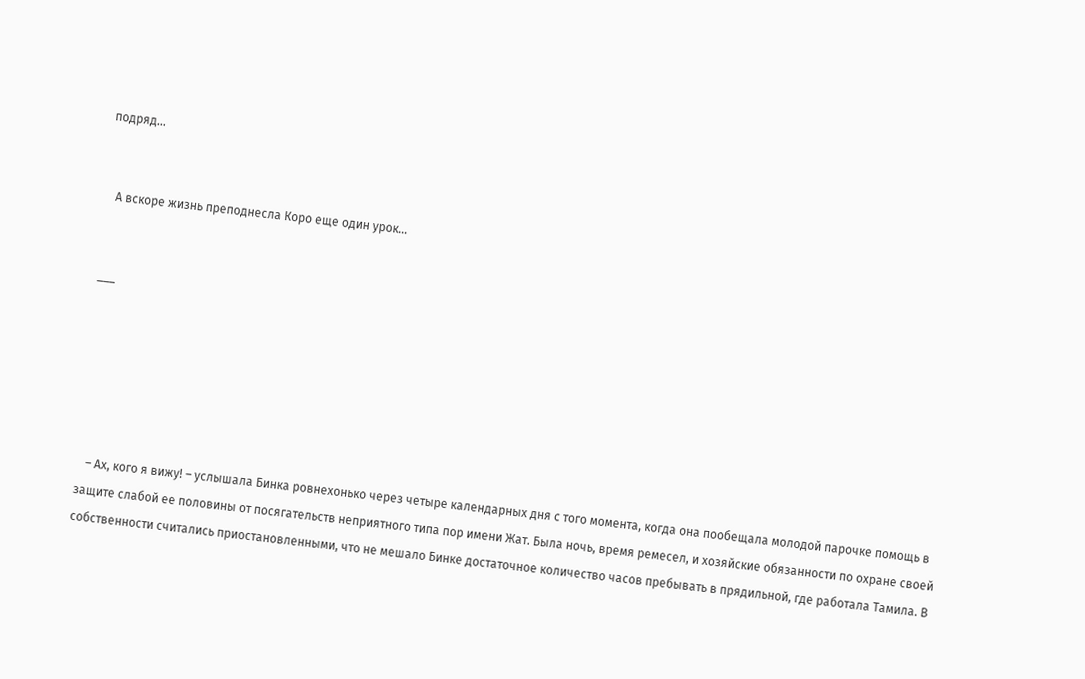подряд...


   А вскоре жизнь преподнесла Коро еще один урок...


___






   – Ах, кого я вижу! – услышала Бинка ровнехонько через четыре календарных дня с того момента, когда она пообещала молодой парочке помощь в защите слабой ее половины от посягательств неприятного типа пор имени Жат. Была ночь, время ремесел, и хозяйские обязанности по охране своей собственности считались приостановленными, что не мешало Бинке достаточное количество часов пребывать в прядильной, где работала Тамила. В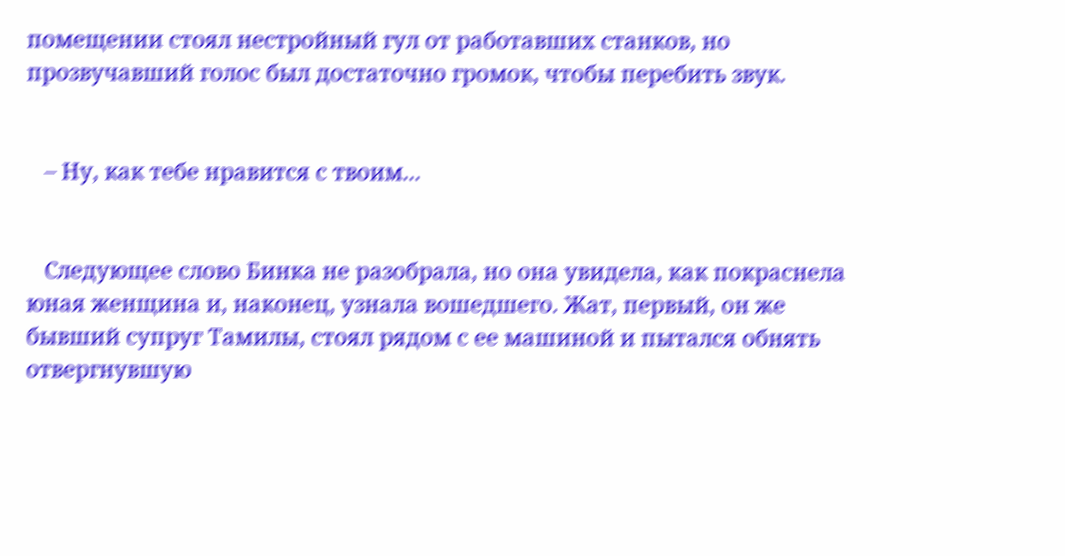помещении стоял нестройный гул от работавших станков, но прозвучавший голос был достаточно громок, чтобы перебить звук.


   – Ну, как тебе нравится с твоим...


   Следующее слово Бинка не разобрала, но она увидела, как покраснела юная женщина и, наконец, узнала вошедшего. Жат, первый, он же бывший супруг Тамилы, стоял рядом с ее машиной и пытался обнять отвергнувшую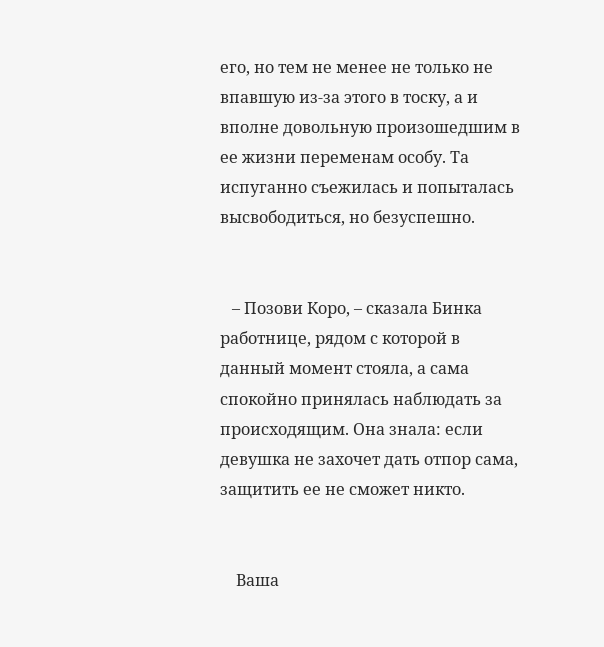его, но тем не менее не только не впавшую из-за этого в тоску, а и вполне довольную произошедшим в ее жизни переменам особу. Та испуганно съежилась и попыталась высвободиться, но безуспешно.


   – Позови Коро, – сказала Бинка работнице, рядом с которой в данный момент стояла, а сама спокойно принялась наблюдать за происходящим. Она знала: если девушка не захочет дать отпор сама, защитить ее не сможет никто.


    Ваша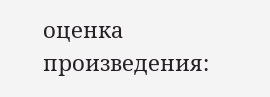оценка произведения: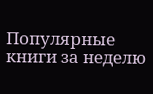Популярные книги за неделю